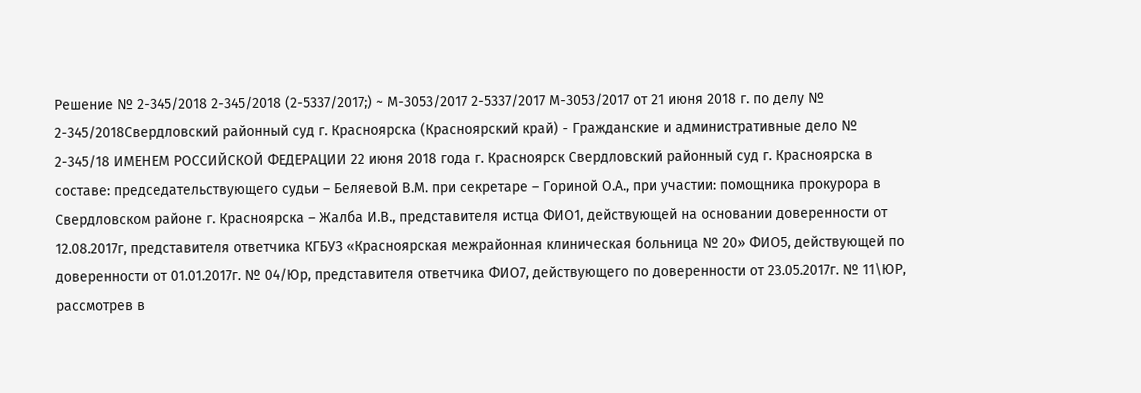Решение № 2-345/2018 2-345/2018 (2-5337/2017;) ~ М-3053/2017 2-5337/2017 М-3053/2017 от 21 июня 2018 г. по делу № 2-345/2018Свердловский районный суд г. Красноярска (Красноярский край) - Гражданские и административные дело № 2-345/18 ИМЕНЕМ РОССИЙСКОЙ ФЕДЕРАЦИИ 22 июня 2018 года г. Красноярск Свердловский районный суд г. Красноярска в составе: председательствующего судьи – Беляевой В.М. при секретаре – Гориной О.А., при участии: помощника прокурора в Свердловском районе г. Красноярска – Жалба И.В., представителя истца ФИО1, действующей на основании доверенности от 12.08.2017г, представителя ответчика КГБУЗ «Красноярская межрайонная клиническая больница № 20» ФИО5, действующей по доверенности от 01.01.2017г. № 04/Юр, представителя ответчика ФИО7, действующего по доверенности от 23.05.2017г. № 11\ЮР, рассмотрев в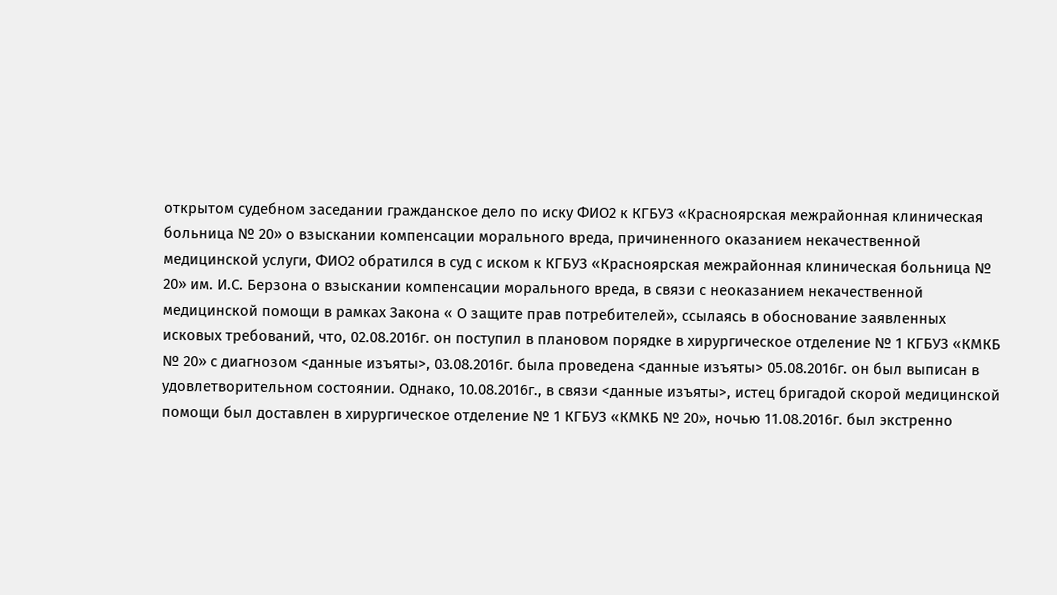открытом судебном заседании гражданское дело по иску ФИО2 к КГБУЗ «Красноярская межрайонная клиническая больница № 20» о взыскании компенсации морального вреда, причиненного оказанием некачественной медицинской услуги, ФИО2 обратился в суд с иском к КГБУЗ «Красноярская межрайонная клиническая больница № 20» им. И.С. Берзона о взыскании компенсации морального вреда, в связи с неоказанием некачественной медицинской помощи в рамках Закона « О защите прав потребителей», ссылаясь в обоснование заявленных исковых требований, что, 02.08.2016г. он поступил в плановом порядке в хирургическое отделение № 1 КГБУЗ «КМКБ № 20» с диагнозом <данные изъяты>, 03.08.2016г. была проведена <данные изъяты> 05.08.2016г. он был выписан в удовлетворительном состоянии. Однако, 10.08.2016г., в связи <данные изъяты>, истец бригадой скорой медицинской помощи был доставлен в хирургическое отделение № 1 КГБУЗ «КМКБ № 20», ночью 11.08.2016г. был экстренно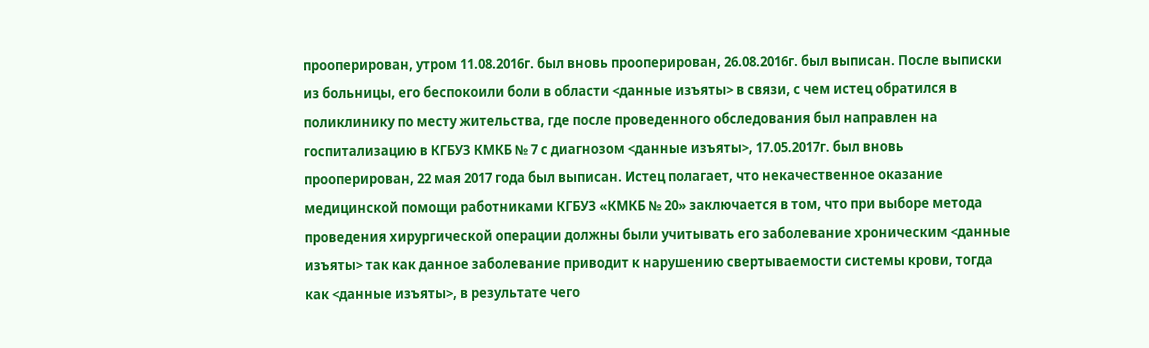прооперирован, утром 11.08.2016г. был вновь прооперирован, 26.08.2016г. был выписан. После выписки из больницы, его беспокоили боли в области <данные изъяты> в связи, с чем истец обратился в поликлинику по месту жительства, где после проведенного обследования был направлен на госпитализацию в КГБУЗ КМКБ № 7 с диагнозом <данные изъяты>, 17.05.2017г. был вновь прооперирован, 22 мая 2017 года был выписан. Истец полагает, что некачественное оказание медицинской помощи работниками КГБУЗ «КМКБ № 20» заключается в том, что при выборе метода проведения хирургической операции должны были учитывать его заболевание хроническим <данные изъяты> так как данное заболевание приводит к нарушению свертываемости системы крови, тогда как <данные изъяты>, в результате чего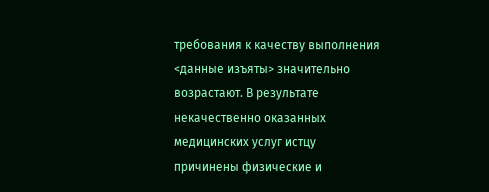требования к качеству выполнения <данные изъяты> значительно возрастают. В результате некачественно оказанных медицинских услуг истцу причинены физические и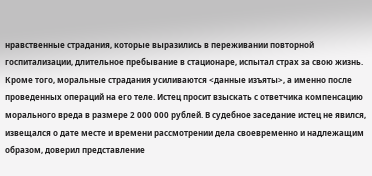нравственные страдания, которые выразились в переживании повторной госпитализации, длительное пребывание в стационаре, испытал страх за свою жизнь. Кроме того, моральные страдания усиливаются <данные изъяты>, а именно после проведенных операций на его теле. Истец просит взыскать с ответчика компенсацию морального вреда в размере 2 000 000 рублей. В судебное заседание истец не явился, извещался о дате месте и времени рассмотрении дела своевременно и надлежащим образом, доверил представление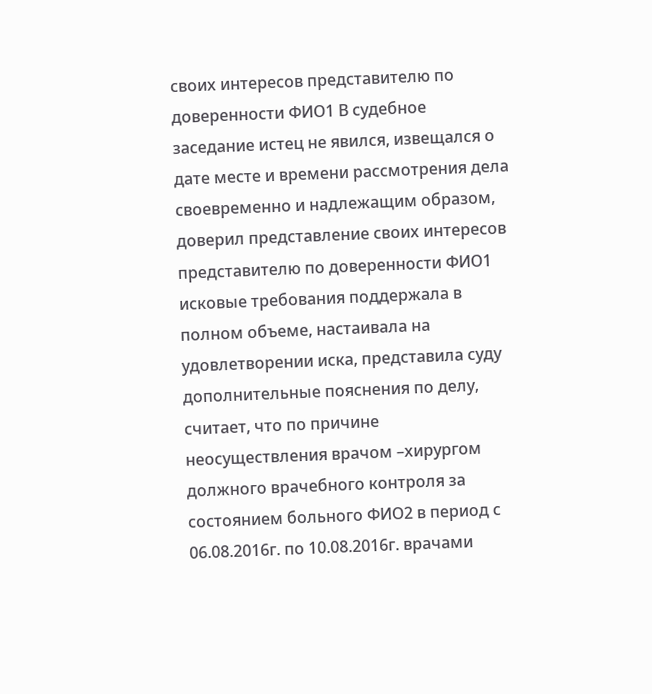своих интересов представителю по доверенности ФИО1 В судебное заседание истец не явился, извещался о дате месте и времени рассмотрения дела своевременно и надлежащим образом, доверил представление своих интересов представителю по доверенности ФИО1 исковые требования поддержала в полном объеме, настаивала на удовлетворении иска, представила суду дополнительные пояснения по делу, считает, что по причине неосуществления врачом –хирургом должного врачебного контроля за состоянием больного ФИО2 в период с 06.08.2016г. по 10.08.2016г. врачами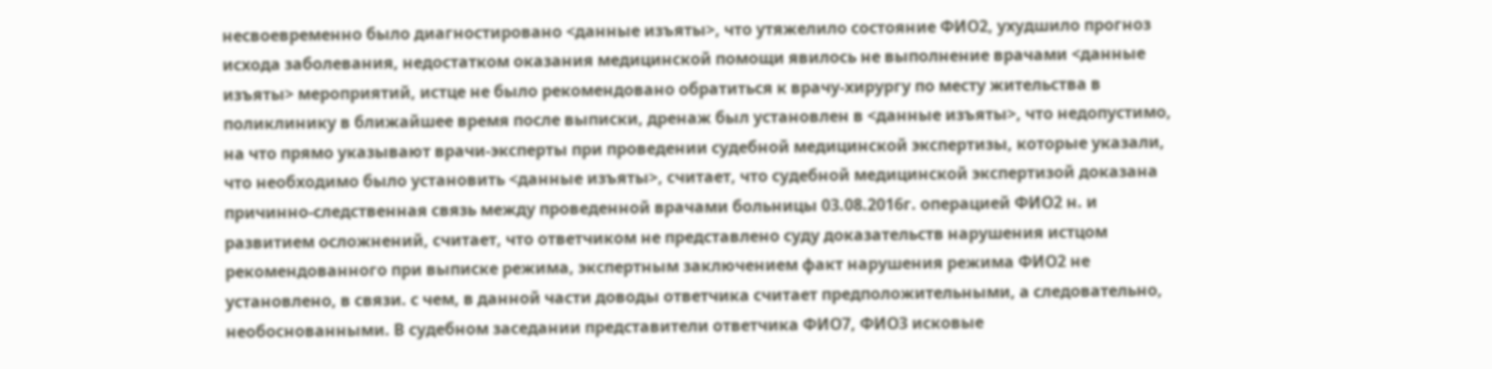несвоевременно было диагностировано <данные изъяты>, что утяжелило состояние ФИО2, ухудшило прогноз исхода заболевания, недостатком оказания медицинской помощи явилось не выполнение врачами <данные изъяты> мероприятий, истце не было рекомендовано обратиться к врачу-хирургу по месту жительства в поликлинику в ближайшее время после выписки, дренаж был установлен в <данные изъяты>, что недопустимо, на что прямо указывают врачи-эксперты при проведении судебной медицинской экспертизы, которые указали, что необходимо было установить <данные изъяты>, считает, что судебной медицинской экспертизой доказана причинно-следственная связь между проведенной врачами больницы 03.08.2016г. операцией ФИО2 н. и развитием осложнений, считает, что ответчиком не представлено суду доказательств нарушения истцом рекомендованного при выписке режима, экспертным заключением факт нарушения режима ФИО2 не установлено, в связи. с чем, в данной части доводы ответчика считает предположительными, а следовательно, необоснованными. В судебном заседании представители ответчика ФИО7, ФИО3 исковые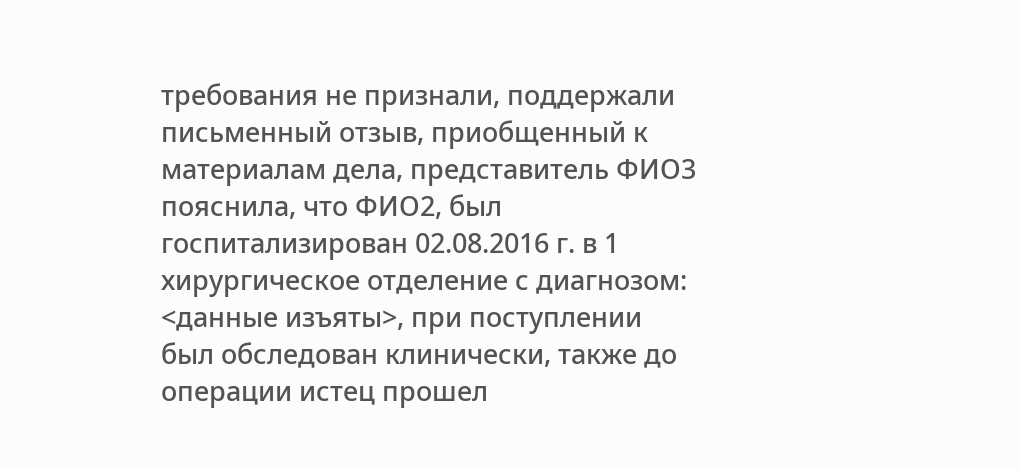требования не признали, поддержали письменный отзыв, приобщенный к материалам дела, представитель ФИО3 пояснила, что ФИО2, был госпитализирован 02.08.2016 г. в 1 хирургическое отделение с диагнозом: <данные изъяты>, при поступлении был обследован клинически, также до операции истец прошел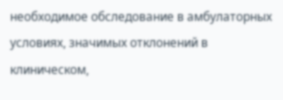необходимое обследование в амбулаторных условиях, значимых отклонений в клиническом,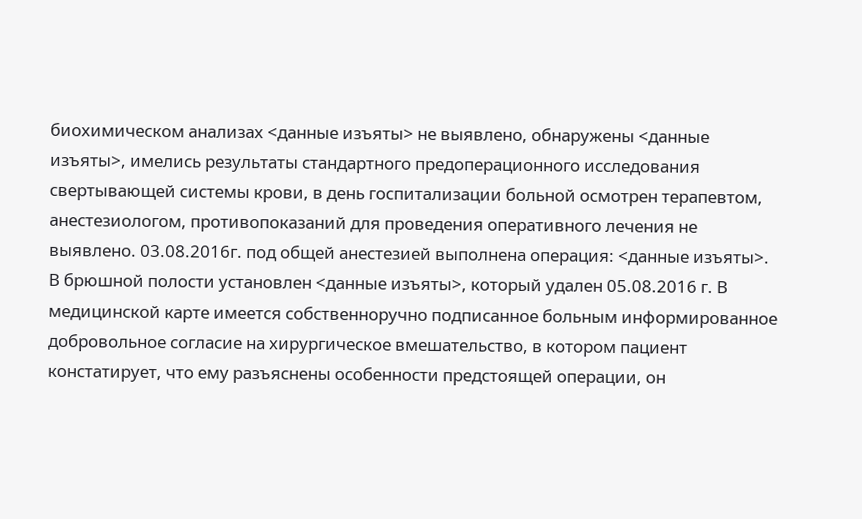биохимическом анализах <данные изъяты> не выявлено, обнаружены <данные изъяты>, имелись результаты стандартного предоперационного исследования свертывающей системы крови, в день госпитализации больной осмотрен терапевтом, анестезиологом, противопоказаний для проведения оперативного лечения не выявлено. 03.08.2016г. под общей анестезией выполнена операция: <данные изъяты>. В брюшной полости установлен <данные изъяты>, который удален 05.08.2016 г. В медицинской карте имеется собственноручно подписанное больным информированное добровольное согласие на хирургическое вмешательство, в котором пациент констатирует, что ему разъяснены особенности предстоящей операции, он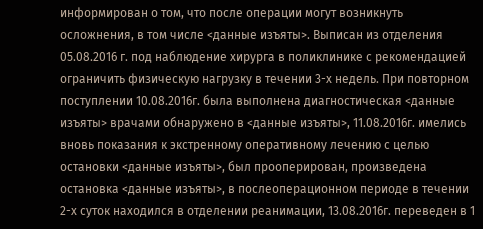информирован о том, что после операции могут возникнуть осложнения, в том числе <данные изъяты>. Выписан из отделения 05.08.2016 г. под наблюдение хирурга в поликлинике с рекомендацией ограничить физическую нагрузку в течении 3-х недель. При повторном поступлении 10.08.2016г. была выполнена диагностическая <данные изъяты> врачами обнаружено в <данные изъяты>, 11.08.2016г. имелись вновь показания к экстренному оперативному лечению с целью остановки <данные изъяты>, был прооперирован, произведена остановка <данные изъяты>, в послеоперационном периоде в течении 2-х суток находился в отделении реанимации, 13.08.2016г. переведен в 1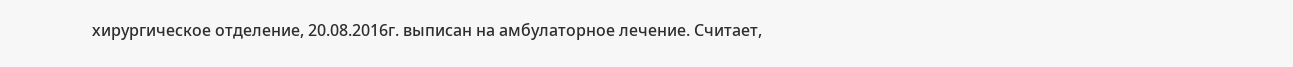хирургическое отделение, 20.08.2016г. выписан на амбулаторное лечение. Считает,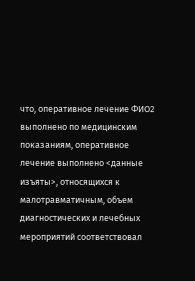что, оперативное лечение ФИО2 выполнено по медицинским показаниям, оперативное лечение выполнено <данные изъяты>, относящихся к малотравматичным, объем диагностических и лечебных мероприятий соответствовал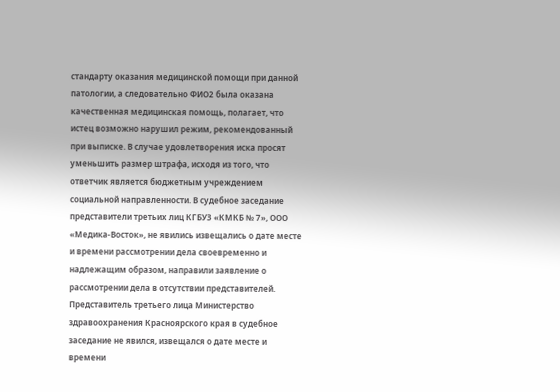стандарту оказания медицинской помощи при данной патологии, а следовательно ФИО2 была оказана качественная медицинская помощь, полагает, что истец возможно нарушил режим, рекомендованный при выписке. В случае удовлетворения иска просят уменьшить размер штрафа, исходя из того, что ответчик является бюджетным учреждением социальной направленности. В судебное заседание представители третьих лиц КГБУЗ «КМКБ № 7», ООО «Медика-Восток», не явились извещались о дате месте и времени рассмотрении дела своевременно и надлежащим образом, направили заявление о рассмотрении дела в отсутствии представителей. Представитель третьего лица Министерство здравоохранения Красноярского края в судебное заседание не явился, извещался о дате месте и времени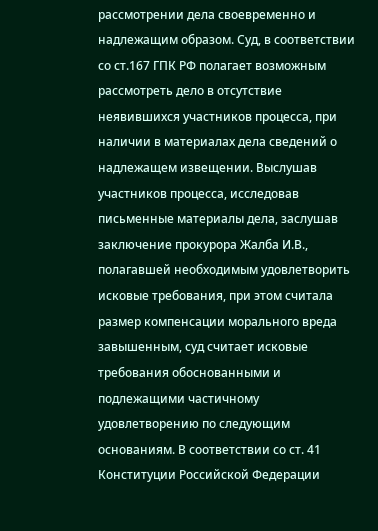рассмотрении дела своевременно и надлежащим образом. Суд, в соответствии со ст.167 ГПК РФ полагает возможным рассмотреть дело в отсутствие неявившихся участников процесса, при наличии в материалах дела сведений о надлежащем извещении. Выслушав участников процесса, исследовав письменные материалы дела, заслушав заключение прокурора Жалба И.В., полагавшей необходимым удовлетворить исковые требования, при этом считала размер компенсации морального вреда завышенным, суд считает исковые требования обоснованными и подлежащими частичному удовлетворению по следующим основаниям. В соответствии со ст. 41 Конституции Российской Федерации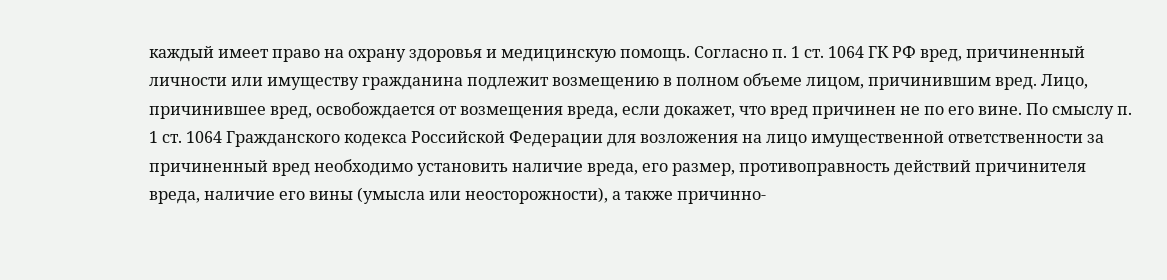каждый имеет право на охрану здоровья и медицинскую помощь. Согласно п. 1 ст. 1064 ГК РФ вред, причиненный личности или имуществу гражданина подлежит возмещению в полном объеме лицом, причинившим вред. Лицо, причинившее вред, освобождается от возмещения вреда, если докажет, что вред причинен не по его вине. По смыслу п. 1 ст. 1064 Гражданского кодекса Российской Федерации для возложения на лицо имущественной ответственности за причиненный вред необходимо установить наличие вреда, его размер, противоправность действий причинителя вреда, наличие его вины (умысла или неосторожности), а также причинно-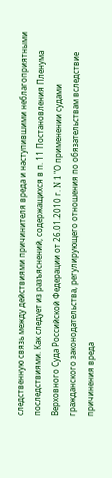следственную связь между действиями причинителя вреда и наступившими неблагоприятными последствиями. Как следует из разъяснений, содержащихся в п. 11 Постановления Пленума Верховного Суда Российской Федерации от 26.01.2010 г. N 1 "О применении судами гражданского законодательства, регулирующего отношения по обязательствам вследствие причинения вреда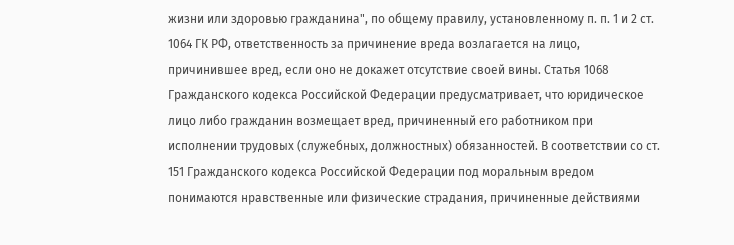жизни или здоровью гражданина", по общему правилу, установленному п. п. 1 и 2 ст. 1064 ГК РФ, ответственность за причинение вреда возлагается на лицо, причинившее вред, если оно не докажет отсутствие своей вины. Статья 1068 Гражданского кодекса Российской Федерации предусматривает, что юридическое лицо либо гражданин возмещает вред, причиненный его работником при исполнении трудовых (служебных, должностных) обязанностей. В соответствии со ст. 151 Гражданского кодекса Российской Федерации под моральным вредом понимаются нравственные или физические страдания, причиненные действиями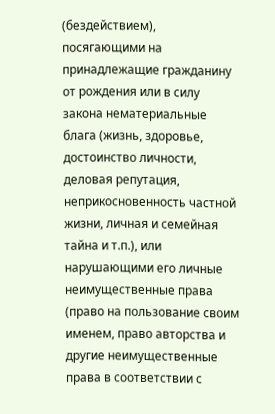(бездействием), посягающими на принадлежащие гражданину от рождения или в силу закона нематериальные блага (жизнь, здоровье, достоинство личности, деловая репутация, неприкосновенность частной жизни, личная и семейная тайна и т.п.), или нарушающими его личные неимущественные права (право на пользование своим именем, право авторства и другие неимущественные права в соответствии с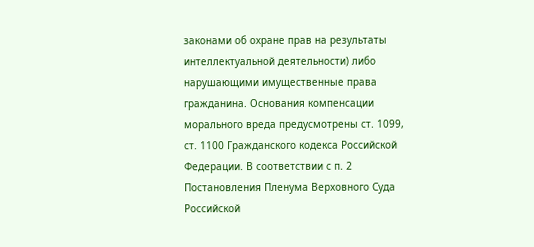законами об охране прав на результаты интеллектуальной деятельности) либо нарушающими имущественные права гражданина. Основания компенсации морального вреда предусмотрены ст. 1099, ст. 1100 Гражданского кодекса Российской Федерации. В соответствии с п. 2 Постановления Пленума Верховного Суда Российской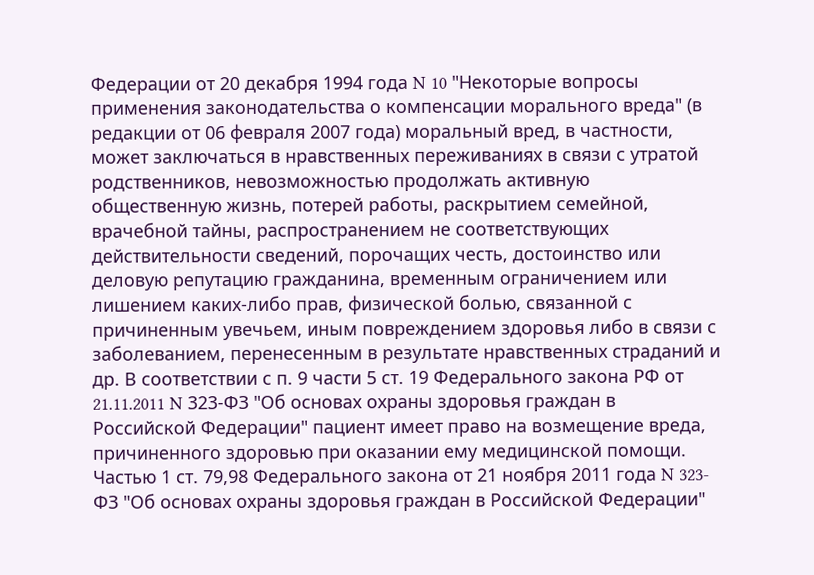Федерации от 20 декабря 1994 года N 10 "Некоторые вопросы применения законодательства о компенсации морального вреда" (в редакции от 06 февраля 2007 года) моральный вред, в частности, может заключаться в нравственных переживаниях в связи с утратой родственников, невозможностью продолжать активную общественную жизнь, потерей работы, раскрытием семейной, врачебной тайны, распространением не соответствующих действительности сведений, порочащих честь, достоинство или деловую репутацию гражданина, временным ограничением или лишением каких-либо прав, физической болью, связанной с причиненным увечьем, иным повреждением здоровья либо в связи с заболеванием, перенесенным в результате нравственных страданий и др. В соответствии с п. 9 части 5 ст. 19 Федерального закона РФ от 21.11.2011 N 323-ФЗ "Об основах охраны здоровья граждан в Российской Федерации" пациент имеет право на возмещение вреда, причиненного здоровью при оказании ему медицинской помощи. Частью 1 ст. 79,98 Федерального закона от 21 ноября 2011 года N 323-ФЗ "Об основах охраны здоровья граждан в Российской Федерации"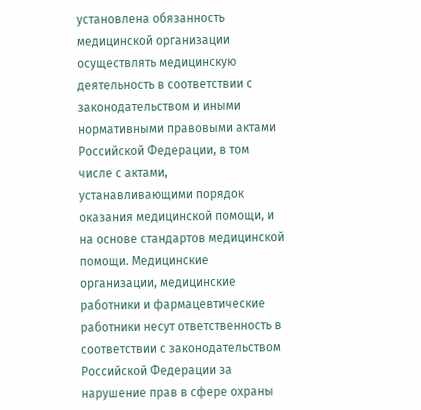установлена обязанность медицинской организации осуществлять медицинскую деятельность в соответствии с законодательством и иными нормативными правовыми актами Российской Федерации, в том числе с актами, устанавливающими порядок оказания медицинской помощи, и на основе стандартов медицинской помощи. Медицинские организации, медицинские работники и фармацевтические работники несут ответственность в соответствии с законодательством Российской Федерации за нарушение прав в сфере охраны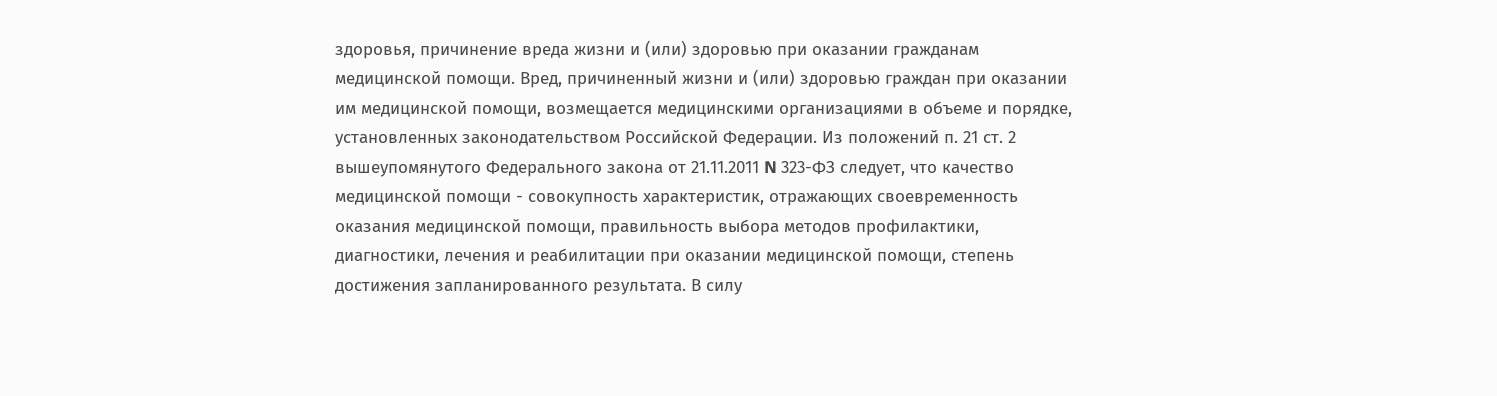здоровья, причинение вреда жизни и (или) здоровью при оказании гражданам медицинской помощи. Вред, причиненный жизни и (или) здоровью граждан при оказании им медицинской помощи, возмещается медицинскими организациями в объеме и порядке, установленных законодательством Российской Федерации. Из положений п. 21 ст. 2 вышеупомянутого Федерального закона от 21.11.2011 N 323-ФЗ следует, что качество медицинской помощи - совокупность характеристик, отражающих своевременность оказания медицинской помощи, правильность выбора методов профилактики, диагностики, лечения и реабилитации при оказании медицинской помощи, степень достижения запланированного результата. В силу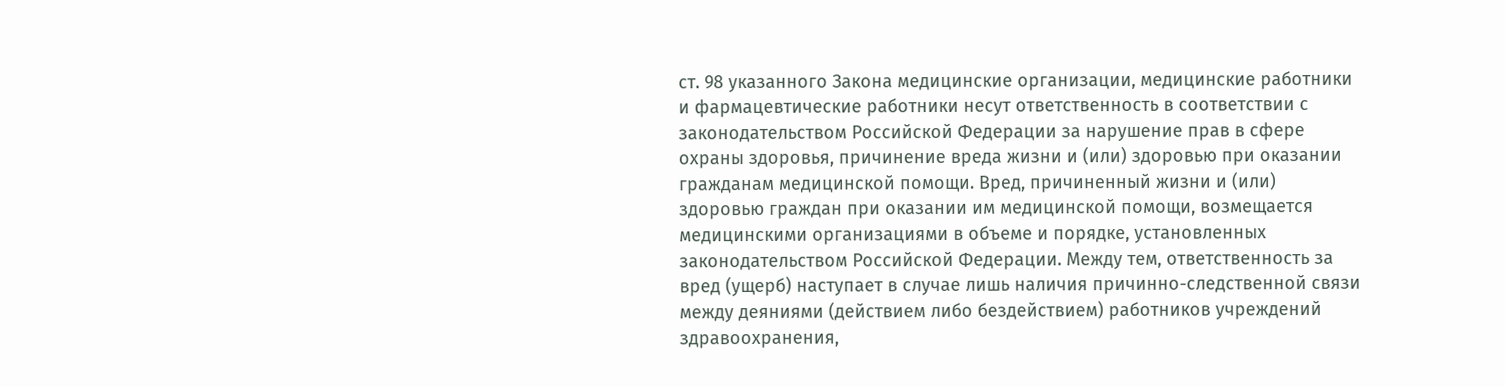ст. 98 указанного Закона медицинские организации, медицинские работники и фармацевтические работники несут ответственность в соответствии с законодательством Российской Федерации за нарушение прав в сфере охраны здоровья, причинение вреда жизни и (или) здоровью при оказании гражданам медицинской помощи. Вред, причиненный жизни и (или) здоровью граждан при оказании им медицинской помощи, возмещается медицинскими организациями в объеме и порядке, установленных законодательством Российской Федерации. Между тем, ответственность за вред (ущерб) наступает в случае лишь наличия причинно-следственной связи между деяниями (действием либо бездействием) работников учреждений здравоохранения,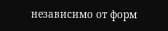независимо от форм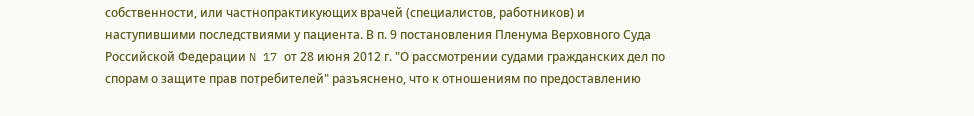собственности, или частнопрактикующих врачей (специалистов, работников) и наступившими последствиями у пациента. В п. 9 постановления Пленума Верховного Суда Российской Федерации N 17 от 28 июня 2012 г. "О рассмотрении судами гражданских дел по спорам о защите прав потребителей" разъяснено, что к отношениям по предоставлению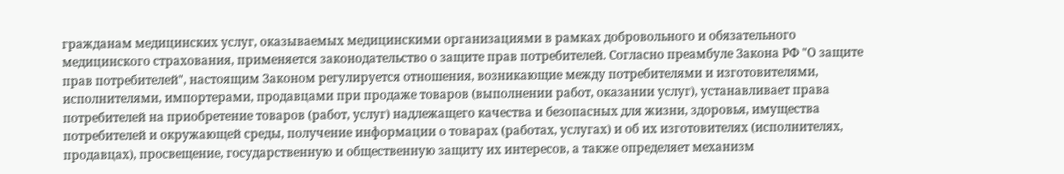гражданам медицинских услуг, оказываемых медицинскими организациями в рамках добровольного и обязательного медицинского страхования, применяется законодательство о защите прав потребителей. Согласно преамбуле Закона РФ "О защите прав потребителей", настоящим Законом регулируется отношения, возникающие между потребителями и изготовителями, исполнителями, импортерами, продавцами при продаже товаров (выполнении работ, оказании услуг), устанавливает права потребителей на приобретение товаров (работ, услуг) надлежащего качества и безопасных для жизни, здоровья, имущества потребителей и окружающей среды, получение информации о товарах (работах, услугах) и об их изготовителях (исполнителях, продавцах), просвещение, государственную и общественную защиту их интересов, а также определяет механизм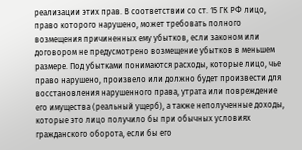реализации этих прав. В соответствии со ст. 15 ГК РФ лицо, право которого нарушено, может требовать полного возмещения причиненных ему убытков, если законом или договором не предусмотрено возмещение убытков в меньшем размере. Под убытками понимаются расходы, которые лицо, чье право нарушено, произвело или должно будет произвести для восстановления нарушенного права, утрата или повреждение его имущества (реальный ущерб), а также неполученные доходы, которые это лицо получило бы при обычных условиях гражданского оборота, если бы его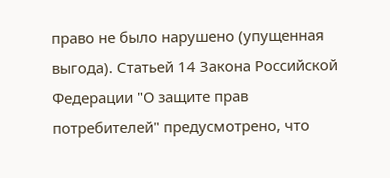право не было нарушено (упущенная выгода). Статьей 14 Закона Российской Федерации "О защите прав потребителей" предусмотрено, что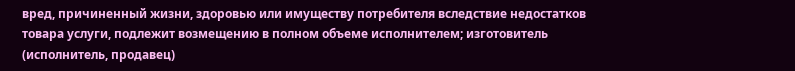вред, причиненный жизни, здоровью или имуществу потребителя вследствие недостатков товара услуги, подлежит возмещению в полном объеме исполнителем; изготовитель (исполнитель, продавец)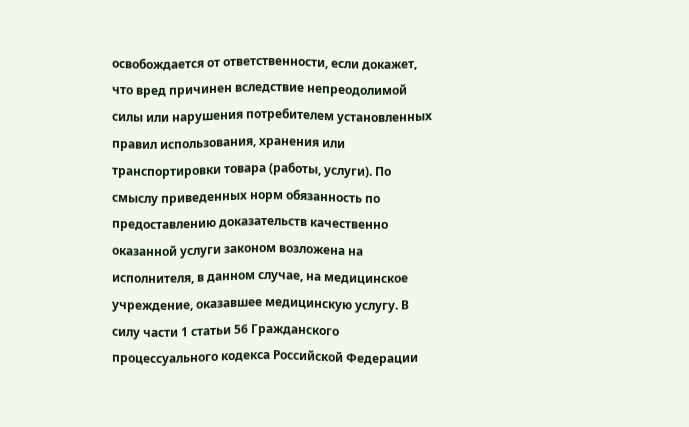освобождается от ответственности, если докажет, что вред причинен вследствие непреодолимой силы или нарушения потребителем установленных правил использования, хранения или транспортировки товара (работы, услуги). По смыслу приведенных норм обязанность по предоставлению доказательств качественно оказанной услуги законом возложена на исполнителя, в данном случае, на медицинское учреждение, оказавшее медицинскую услугу. В силу части 1 статьи 56 Гражданского процессуального кодекса Российской Федерации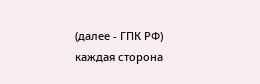(далее - ГПК РФ) каждая сторона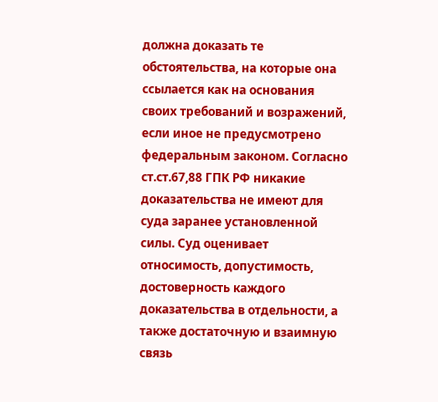должна доказать те обстоятельства, на которые она ссылается как на основания своих требований и возражений, если иное не предусмотрено федеральным законом. Согласно ст.ст.67,88 ГПК РФ никакие доказательства не имеют для суда заранее установленной силы. Суд оценивает относимость, допустимость, достоверность каждого доказательства в отдельности, а также достаточную и взаимную связь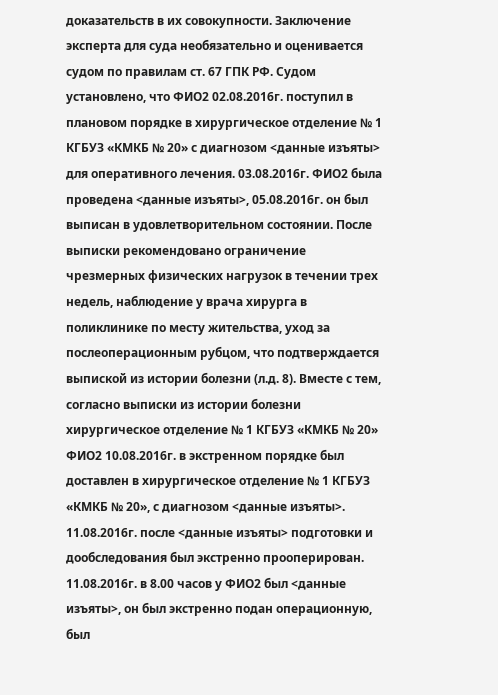доказательств в их совокупности. Заключение эксперта для суда необязательно и оценивается судом по правилам ст. 67 ГПК РФ. Судом установлено, что ФИО2 02.08.2016г. поступил в плановом порядке в хирургическое отделение № 1 КГБУЗ «КМКБ № 20» с диагнозом <данные изъяты> для оперативного лечения. 03.08.2016г. ФИО2 была проведена <данные изъяты>, 05.08.2016г. он был выписан в удовлетворительном состоянии. После выписки рекомендовано ограничение чрезмерных физических нагрузок в течении трех недель, наблюдение у врача хирурга в поликлинике по месту жительства, уход за послеоперационным рубцом, что подтверждается выпиской из истории болезни (л.д. 8). Вместе с тем, согласно выписки из истории болезни хирургическое отделение № 1 КГБУЗ «КМКБ № 20» ФИО2 10.08.2016г. в экстренном порядке был доставлен в хирургическое отделение № 1 КГБУЗ «КМКБ № 20», с диагнозом <данные изъяты>. 11.08.2016г. после <данные изъяты> подготовки и дообследования был экстренно прооперирован. 11.08.2016г. в 8.00 часов у ФИО2 был <данные изъяты>, он был экстренно подан операционную, был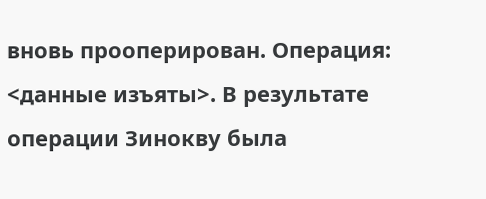вновь прооперирован. Операция: <данные изъяты>. В результате операции Зинокву была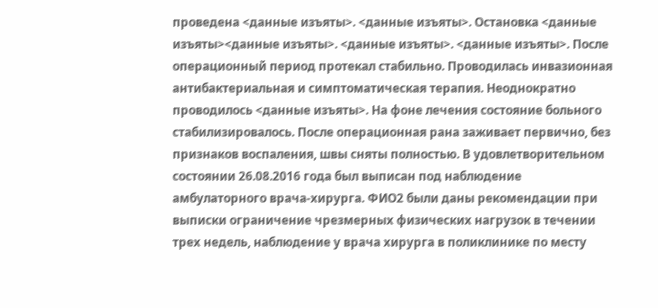проведена <данные изъяты>. <данные изъяты>. Остановка <данные изъяты><данные изъяты>. <данные изъяты>. <данные изъяты>. После операционный период протекал стабильно. Проводилась инвазионная антибактериальная и симптоматическая терапия. Неоднократно проводилось <данные изъяты>. На фоне лечения состояние больного стабилизировалось. После операционная рана заживает первично, без признаков воспаления, швы сняты полностью. В удовлетворительном состоянии 26.08.2016 года был выписан под наблюдение амбулаторного врача-хирурга. ФИО2 были даны рекомендации при выписки ограничение чрезмерных физических нагрузок в течении трех недель, наблюдение у врача хирурга в поликлинике по месту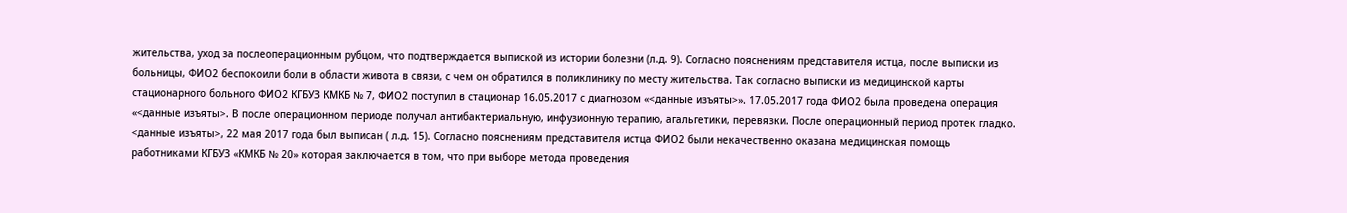жительства, уход за послеоперационным рубцом, что подтверждается выпиской из истории болезни (л.д. 9). Согласно пояснениям представителя истца, после выписки из больницы, ФИО2 беспокоили боли в области живота в связи, с чем он обратился в поликлинику по месту жительства. Так согласно выписки из медицинской карты стационарного больного ФИО2 КГБУЗ КМКБ № 7, ФИО2 поступил в стационар 16.05.2017 с диагнозом «<данные изъяты>». 17.05.2017 года ФИО2 была проведена операция «<данные изъяты>. В после операционном периоде получал антибактериальную, инфузионную терапию, агальгетики, перевязки. После операционный период протек гладко. <данные изъяты>, 22 мая 2017 года был выписан ( л.д. 15). Согласно пояснениям представителя истца ФИО2 были некачественно оказана медицинская помощь работниками КГБУЗ «КМКБ № 20» которая заключается в том, что при выборе метода проведения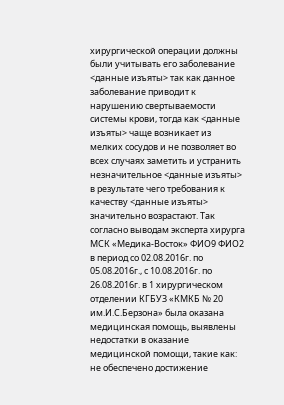хирургической операции должны были учитывать его заболевание <данные изъяты> так как данное заболевание приводит к нарушению свертываемости системы крови, тогда как <данные изъяты> чаще возникает из мелких сосудов и не позволяет во всех случаях заметить и устранить незначительное <данные изъяты> в результате чего требования к качеству <данные изъяты> значительно возрастают. Так согласно выводам эксперта хирурга МСК «Медика-Восток» ФИО9 ФИО2 в период со 02.08.2016г. по 05.08.2016г., с 10.08.2016г. по 26.08.2016г. в 1 хирургическом отделении КГБУЗ «КМКБ № 20 им.И.С.Берзона» была оказана медицинская помощь, выявлены недостатки в оказание медицинской помощи, такие как: не обеспечено достижение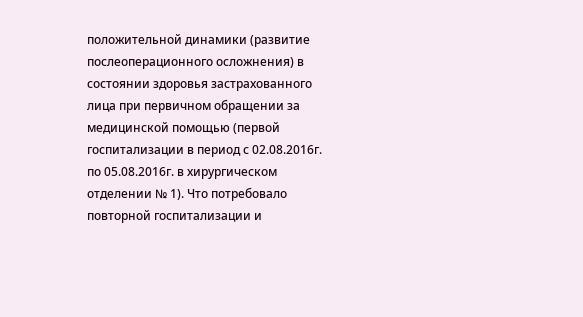положительной динамики (развитие послеоперационного осложнения) в состоянии здоровья застрахованного лица при первичном обращении за медицинской помощью (первой госпитализации в период с 02.08.2016г. по 05.08.2016г. в хирургическом отделении № 1). Что потребовало повторной госпитализации и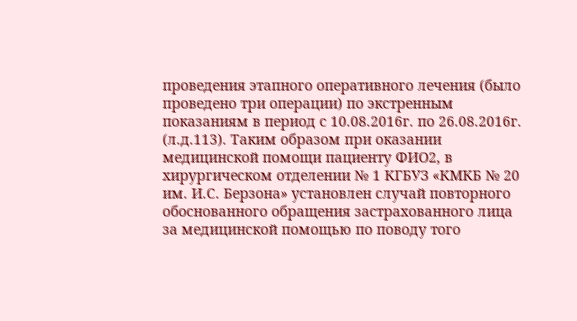проведения этапного оперативного лечения (было проведено три операции) по экстренным показаниям в период с 10.08.2016г. по 26.08.2016г. (л.д.113). Таким образом при оказании медицинской помощи пациенту ФИО2, в хирургическом отделении № 1 КГБУЗ «КМКБ № 20 им. И.С. Берзона» установлен случай повторного обоснованного обращения застрахованного лица за медицинской помощью по поводу того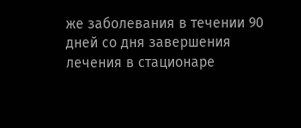же заболевания в течении 90 дней со дня завершения лечения в стационаре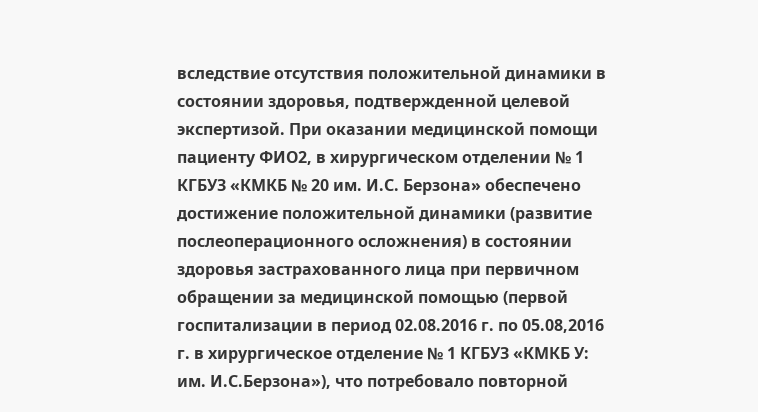вследствие отсутствия положительной динамики в состоянии здоровья, подтвержденной целевой экспертизой. При оказании медицинской помощи пациенту ФИО2, в хирургическом отделении № 1 КГБУЗ «КМКБ № 20 им. И.С. Берзона» обеспечено достижение положительной динамики (развитие послеоперационного осложнения) в состоянии здоровья застрахованного лица при первичном обращении за медицинской помощью (первой госпитализации в период 02.08.2016 г. по 05.08,2016 г. в хирургическое отделение № 1 КГБУЗ «КМКБ У: им. И.С.Берзона»), что потребовало повторной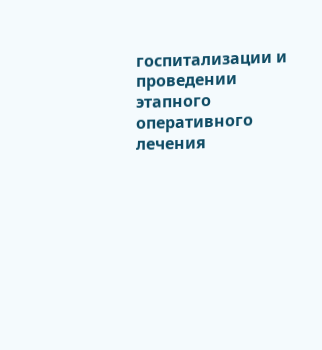госпитализации и проведении этапного оперативного лечения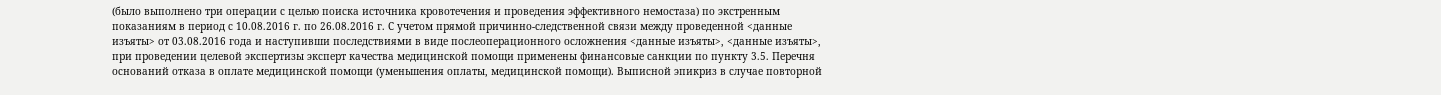(было выполнено три операции с целью поиска источника кровотечения и проведения эффективного немостаза) по экстренным показаниям в период с 10.08.2016 г. по 26.08.2016 г. С учетом прямой причинно-следственной связи между проведенной <данные изъяты> от 03.08.2016 года и наступивши последствиями в виде послеоперационного осложнения <данные изъяты>, <данные изъяты>, при проведении целевой экспертизы эксперт качества медицинской помощи применены финансовые санкции по пункту 3.5. Перечня оснований отказа в оплате медицинской помощи (уменьшения оплаты, медицинской помощи). Выписной эпикриз в случае повторной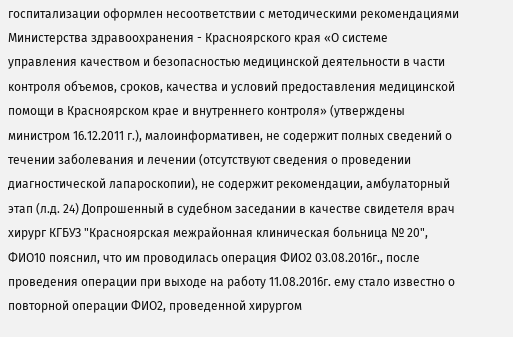госпитализации оформлен несоответствии с методическими рекомендациями Министерства здравоохранения - Красноярского края «О системе управления качеством и безопасностью медицинской деятельности в части контроля объемов, сроков, качества и условий предоставления медицинской помощи в Красноярском крае и внутреннего контроля» (утверждены министром 16.12.2011 г.), малоинформативен, не содержит полных сведений о течении заболевания и лечении (отсутствуют сведения о проведении диагностической лапароскопии), не содержит рекомендации, амбулаторный этап (л.д. 24) Допрошенный в судебном заседании в качестве свидетеля врач хирург КГБУЗ "Красноярская межрайонная клиническая больница № 20", ФИО10 пояснил, что им проводилась операция ФИО2 03.08.2016г., после проведения операции при выходе на работу 11.08.2016г. ему стало известно о повторной операции ФИО2, проведенной хирургом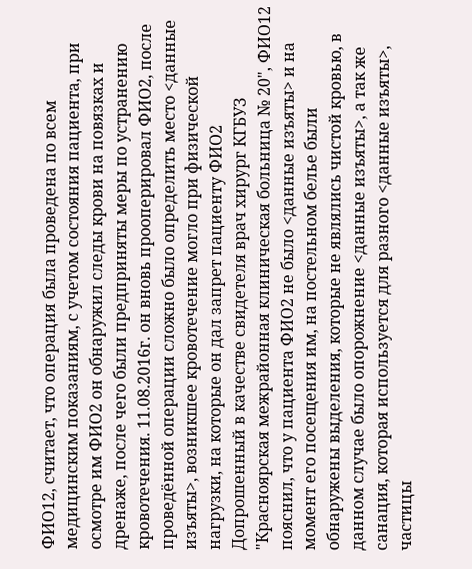ФИО12, считает, что операция была проведена по всем медицинским показаниям, с учетом состояния пациента, при осмотре им ФИО2 он обнаружил следы крови на повязках и дренаже, после чего были предприняты меры по устранению кровотечения. 11.08.2016г. он вновь прооперировал ФИО2, после проведённой операции сложно было определить место <данные изъяты>, возникшее кровотечение могло при физической нагрузки, на которые он дал запрет пациенту ФИО2 Допрошенный в качестве свидетеля врач хирург КГБУЗ "Красноярская межрайонная клиническая больница № 20", ФИО12 пояснил, что у пациента ФИО2 не было <данные изъяты> и на момент его посещения им, на постельном белье были обнаружены выделения, которые не являлись чистой кровью, в данном случае было опорожнение <данные изъяты>, а так же санация, которая используется для разного <данные изъяты>, частицы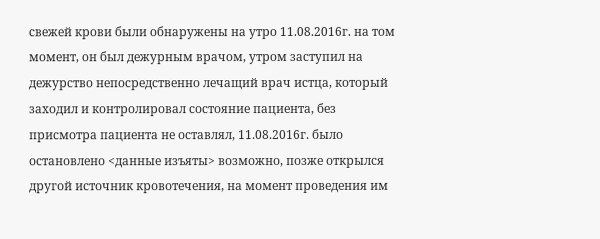свежей крови были обнаружены на утро 11.08.2016г. на том момент, он был дежурным врачом, утром заступил на дежурство непосредственно лечащий врач истца, который заходил и контролировал состояние пациента, без присмотра пациента не оставлял, 11.08.2016г. было остановлено <данные изъяты> возможно, позже открылся другой источник кровотечения, на момент проведения им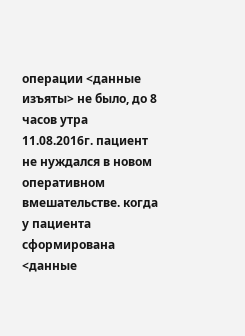операции <данные изъяты> не было, до 8 часов утра 11.08.2016г. пациент не нуждался в новом оперативном вмешательстве. когда у пациента сформирована <данные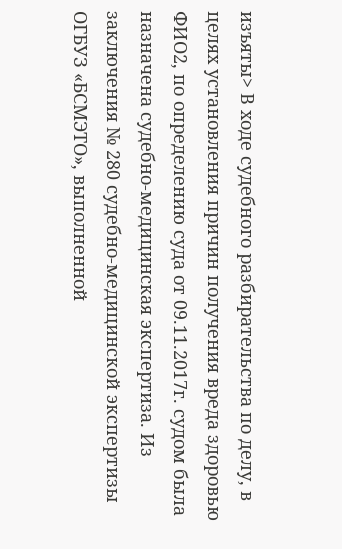изъяты> В ходе судебного разбирательства по делу, в целях установления причин получения вреда здоровью ФИО2, по определению суда от 09.11.2017г. судом была назначена судебно-медицинская экспертиза. Из заключения № 280 судебно-медицинской экспертизы ОГБУЗ «БСМЭТО», выполненной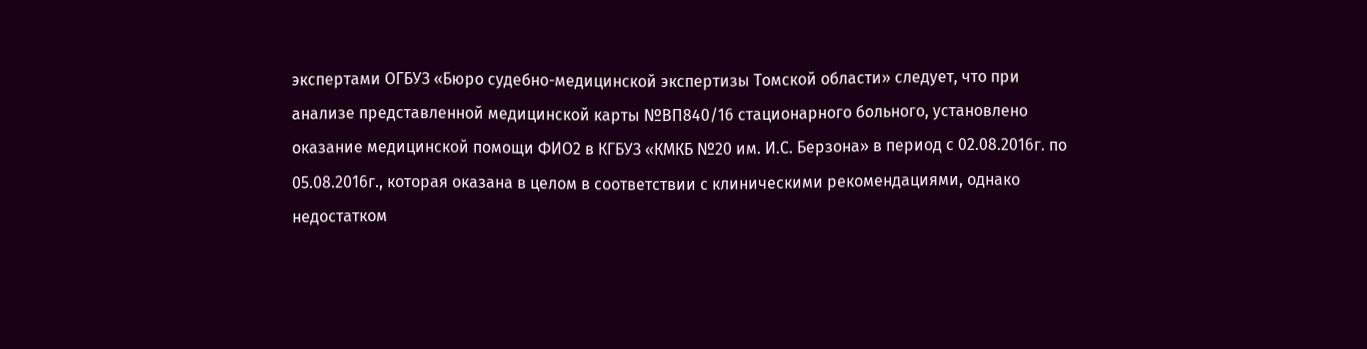экспертами ОГБУЗ «Бюро судебно-медицинской экспертизы Томской области» следует, что при анализе представленной медицинской карты №ВП840/16 стационарного больного, установлено оказание медицинской помощи ФИО2 в КГБУЗ «КМКБ №20 им. И.С. Берзона» в период с 02.08.2016г. по 05.08.2016г., которая оказана в целом в соответствии с клиническими рекомендациями, однако недостатком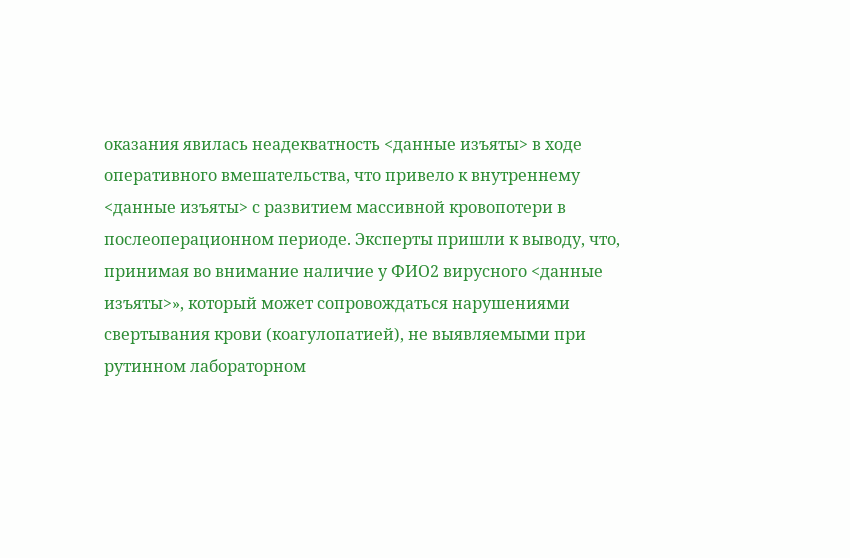оказания явилась неадекватность <данные изъяты> в ходе оперативного вмешательства, что привело к внутреннему <данные изъяты> с развитием массивной кровопотери в послеоперационном периоде. Эксперты пришли к выводу, что, принимая во внимание наличие у ФИО2 вирусного <данные изъяты>», который может сопровождаться нарушениями свертывания крови (коагулопатией), не выявляемыми при рутинном лабораторном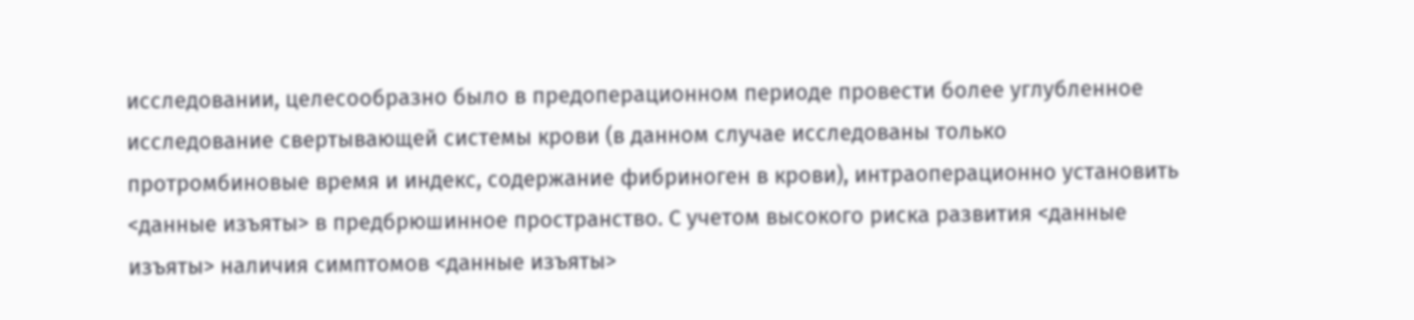исследовании, целесообразно было в предоперационном периоде провести более углубленное исследование свертывающей системы крови (в данном случае исследованы только протромбиновые время и индекс, содержание фибриноген в крови), интраоперационно установить <данные изъяты> в предбрюшинное пространство. С учетом высокого риска развития <данные изъяты> наличия симптомов <данные изъяты>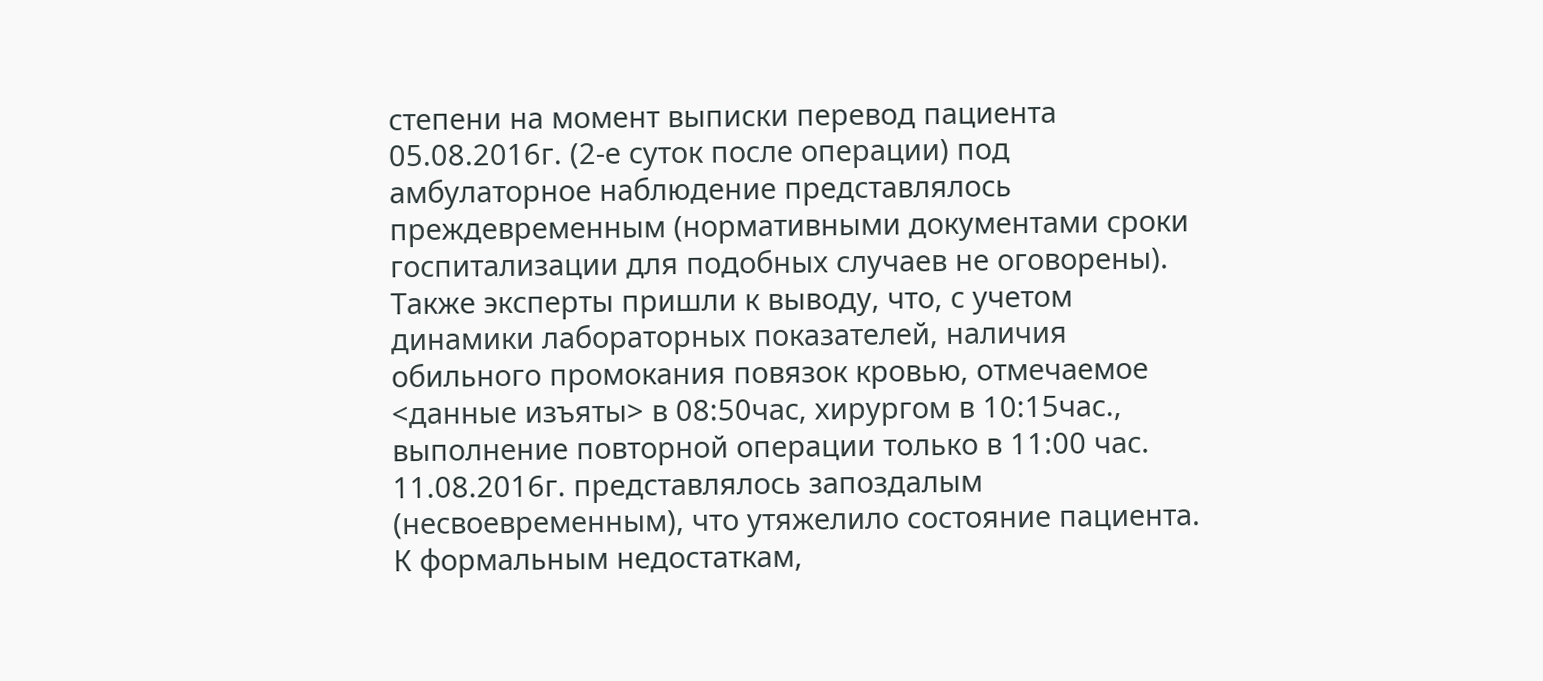степени на момент выписки перевод пациента 05.08.2016г. (2-е суток после операции) под амбулаторное наблюдение представлялось преждевременным (нормативными документами сроки госпитализации для подобных случаев не оговорены). Также эксперты пришли к выводу, что, с учетом динамики лабораторных показателей, наличия обильного промокания повязок кровью, отмечаемое <данные изъяты> в 08:50час, хирургом в 10:15час., выполнение повторной операции только в 11:00 час. 11.08.2016г. представлялось запоздалым (несвоевременным), что утяжелило состояние пациента. К формальным недостаткам,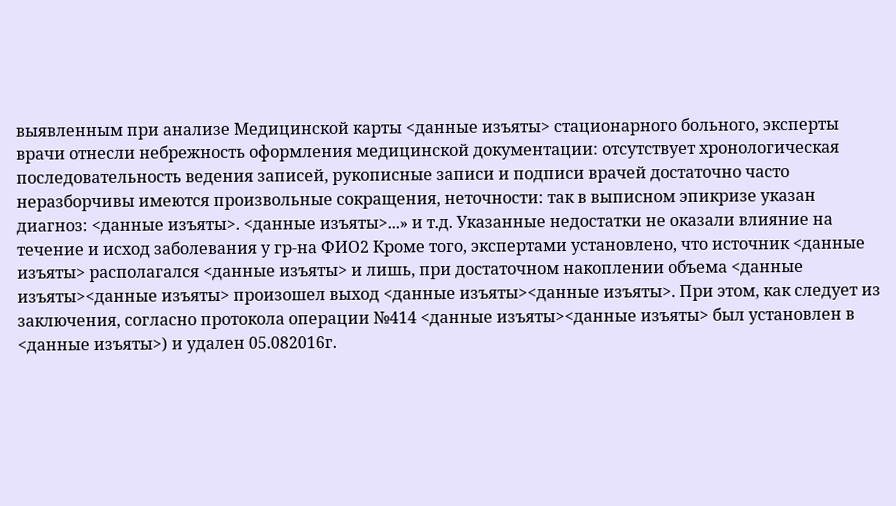выявленным при анализе Медицинской карты <данные изъяты> стационарного больного, эксперты врачи отнесли небрежность оформления медицинской документации: отсутствует хронологическая последовательность ведения записей, рукописные записи и подписи врачей достаточно часто неразборчивы имеются произвольные сокращения, неточности: так в выписном эпикризе указан диагноз: <данные изъяты>. <данные изъяты>...» и т.д. Указанные недостатки не оказали влияние на течение и исход заболевания у гр-на ФИО2 Кроме того, экспертами установлено, что источник <данные изъяты> располагался <данные изъяты> и лишь, при достаточном накоплении объема <данные изъяты><данные изъяты> произошел выход <данные изъяты><данные изъяты>. При этом, как следует из заключения, согласно протокола операции №414 <данные изъяты><данные изъяты> был установлен в <данные изъяты>) и удален 05.082016г.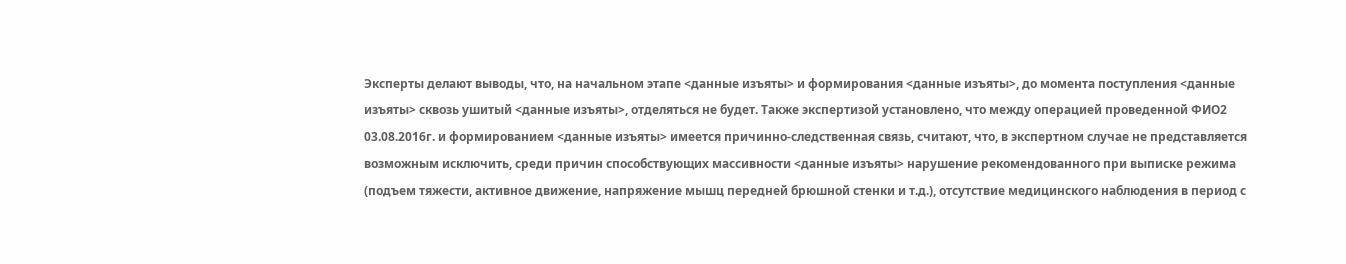Эксперты делают выводы, что, на начальном этапе <данные изъяты> и формирования <данные изъяты>, до момента поступления <данные изъяты> сквозь ушитый <данные изъяты>, отделяться не будет. Также экспертизой установлено, что между операцией проведенной ФИО2 03.08.2016г. и формированием <данные изъяты> имеется причинно-следственная связь, считают, что, в экспертном случае не представляется возможным исключить, среди причин способствующих массивности <данные изъяты> нарушение рекомендованного при выписке режима (подъем тяжести, активное движение, напряжение мышц передней брюшной стенки и т.д.), отсутствие медицинского наблюдения в период с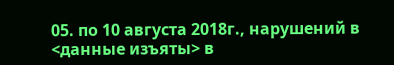05. по 10 августа 2018г., нарушений в <данные изъяты> в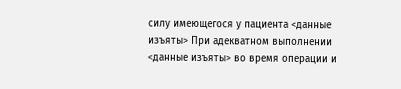силу имеющегося у пациента <данные изъяты> При адекватном выполнении <данные изъяты> во время операции и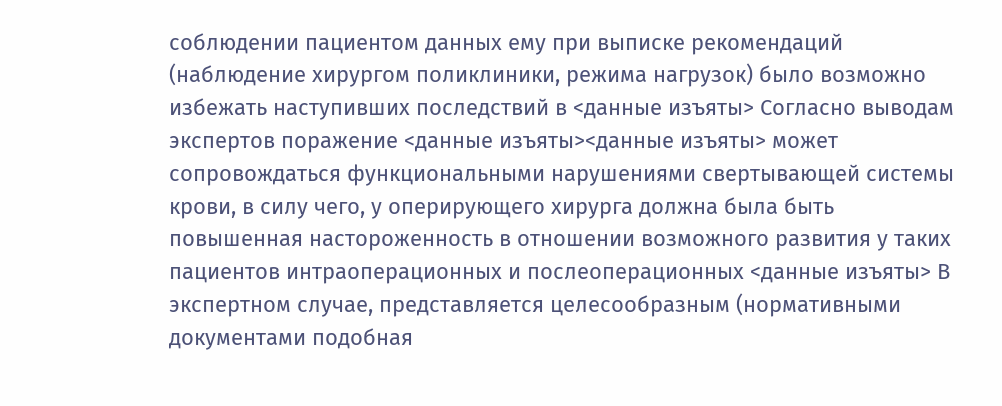соблюдении пациентом данных ему при выписке рекомендаций (наблюдение хирургом поликлиники, режима нагрузок) было возможно избежать наступивших последствий в <данные изъяты> Согласно выводам экспертов поражение <данные изъяты><данные изъяты> может сопровождаться функциональными нарушениями свертывающей системы крови, в силу чего, у оперирующего хирурга должна была быть повышенная настороженность в отношении возможного развития у таких пациентов интраоперационных и послеоперационных <данные изъяты> В экспертном случае, представляется целесообразным (нормативными документами подобная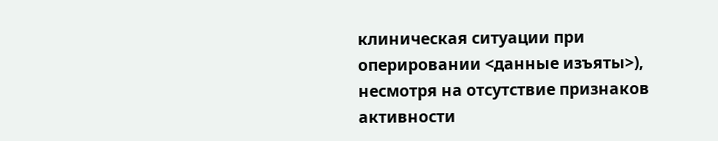клиническая ситуации при оперировании <данные изъяты>), несмотря на отсутствие признаков активности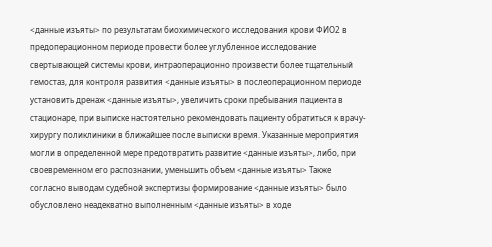<данные изъяты> по результатам биохимического исследования крови ФИО2 в предоперационном периоде провести более углубленное исследование свертывающей системы крови, интраоперационно произвести более тщательный гемостаз, для контроля развития <данные изъяты> в послеоперационном периоде установить дренаж <данные изъяты>, увеличить сроки пребывания пациента в стационаре, при выписке настоятельно рекомендовать пациенту обратиться к врачу-хирургу поликлиники в ближайшее после выписки время. Указанные мероприятия могли в определенной мере предотвратить развитие <данные изъяты>, либо, при своевременном его распознании, уменьшить объем <данные изъяты> Также согласно выводам судебной экспертизы формирование <данные изъяты> было обусловлено неадекватно выполненным <данные изъяты> в ходе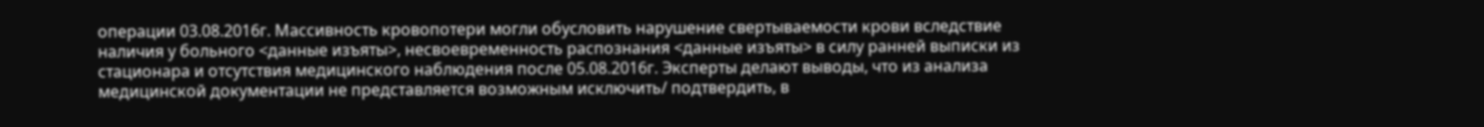операции 03.08.2016г. Массивность кровопотери могли обусловить нарушение свертываемости крови вследствие наличия у больного <данные изъяты>, несвоевременность распознания <данные изъяты> в силу ранней выписки из стационара и отсутствия медицинского наблюдения после 05.08.2016г. Эксперты делают выводы, что из анализа медицинской документации не представляется возможным исключить/ подтвердить, в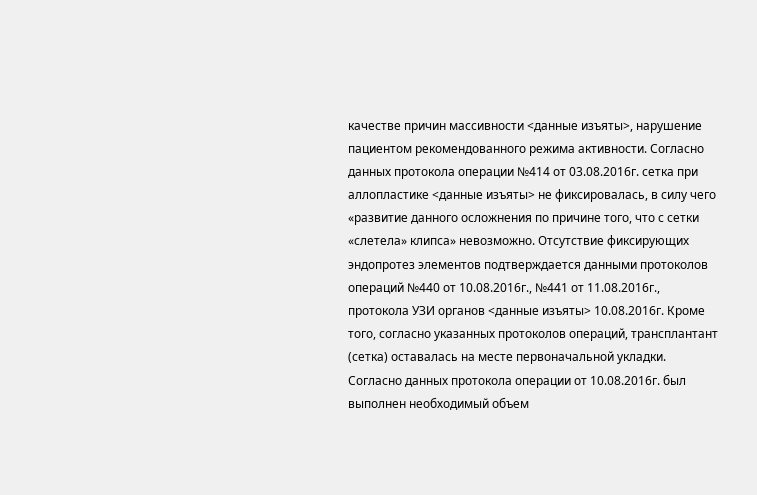качестве причин массивности <данные изъяты>, нарушение пациентом рекомендованного режима активности. Согласно данных протокола операции №414 от 03.08.2016г. сетка при аллопластике <данные изъяты> не фиксировалась, в силу чего «развитие данного осложнения по причине того, что с сетки «слетела» клипса» невозможно. Отсутствие фиксирующих эндопротез элементов подтверждается данными протоколов операций №440 от 10.08.2016г., №441 от 11.08.2016г., протокола УЗИ органов <данные изъяты> 10.08.2016г. Кроме того, согласно указанных протоколов операций, трансплантант (сетка) оставалась на месте первоначальной укладки. Согласно данных протокола операции от 10.08.2016г. был выполнен необходимый объем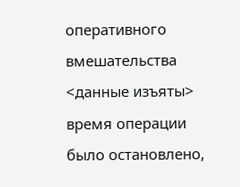оперативного вмешательства <данные изъяты> время операции было остановлено,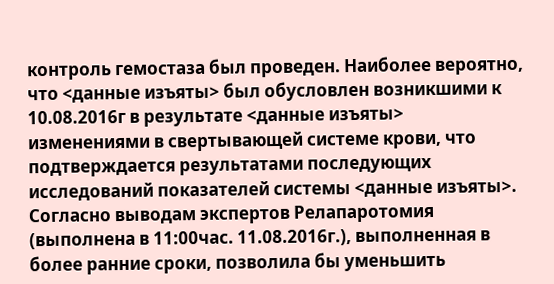контроль гемостаза был проведен. Наиболее вероятно, что <данные изъяты> был обусловлен возникшими к 10.08.2016г в результате <данные изъяты> изменениями в свертывающей системе крови, что подтверждается результатами последующих исследований показателей системы <данные изъяты>. Согласно выводам экспертов Релапаротомия (выполнена в 11:00час. 11.08.2016г.), выполненная в более ранние сроки, позволила бы уменьшить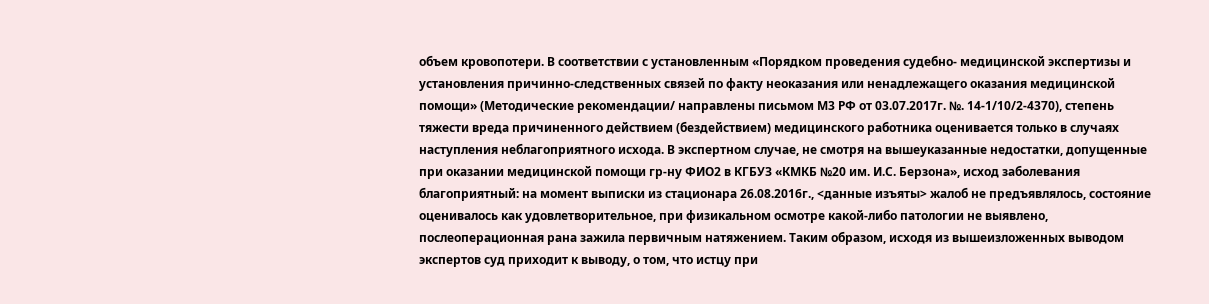объем кровопотери. В соответствии с установленным «Порядком проведения судебно- медицинской экспертизы и установления причинно-следственных связей по факту неоказания или ненадлежащего оказания медицинской помощи» (Методические рекомендации/ направлены письмом М3 РФ от 03.07.2017г. №. 14-1/10/2-4370), степень тяжести вреда причиненного действием (бездействием) медицинского работника оценивается только в случаях наступления неблагоприятного исхода. В экспертном случае, не смотря на вышеуказанные недостатки, допущенные при оказании медицинской помощи гр-ну ФИО2 в КГБУЗ «КМКБ №20 им. И.С. Берзона», исход заболевания благоприятный: на момент выписки из стационара 26.08.2016г., <данные изъяты> жалоб не предъявлялось, состояние оценивалось как удовлетворительное, при физикальном осмотре какой-либо патологии не выявлено, послеоперационная рана зажила первичным натяжением. Таким образом, исходя из вышеизложенных выводом экспертов суд приходит к выводу, о том, что истцу при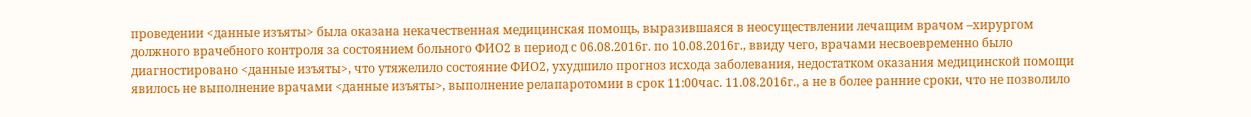проведении <данные изъяты> была оказана некачественная медицинская помощь, выразившаяся в неосуществлении лечащим врачом –хирургом должного врачебного контроля за состоянием больного ФИО2 в период с 06.08.2016г. по 10.08.2016г., ввиду чего, врачами несвоевременно было диагностировано <данные изъяты>, что утяжелило состояние ФИО2, ухудшило прогноз исхода заболевания, недостатком оказания медицинской помощи явилось не выполнение врачами <данные изъяты>, выполнение релапаротомии в срок 11:00час. 11.08.2016г., а не в более ранние сроки, что не позволило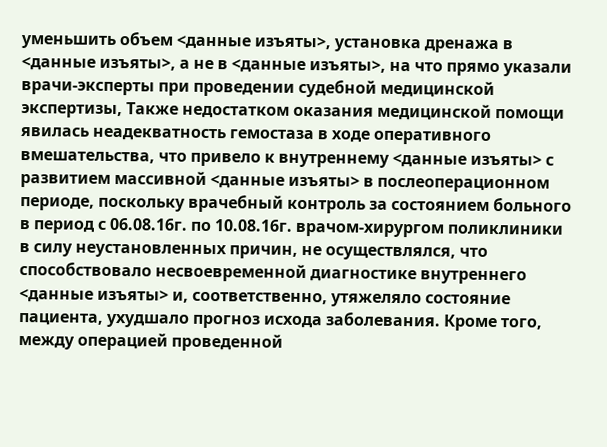уменьшить объем <данные изъяты>, установка дренажа в <данные изъяты>, а не в <данные изъяты>, на что прямо указали врачи-эксперты при проведении судебной медицинской экспертизы, Также недостатком оказания медицинской помощи явилась неадекватность гемостаза в ходе оперативного вмешательства, что привело к внутреннему <данные изъяты> с развитием массивной <данные изъяты> в послеоперационном периоде, поскольку врачебный контроль за состоянием больного в период с 06.08.16г. по 10.08.16г. врачом-хирургом поликлиники в силу неустановленных причин, не осуществлялся, что способствовало несвоевременной диагностике внутреннего <данные изъяты> и, соответственно, утяжеляло состояние пациента, ухудшало прогноз исхода заболевания. Кроме того, между операцией проведенной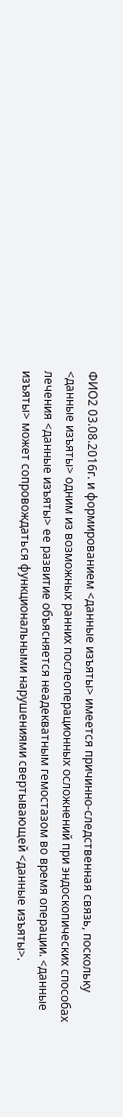ФИО2 03.08.2016г. и формированием <данные изъяты> имеется причинно-следственная связь, поскольку <данные изъяты> одним из возможных ранних послеоперационных осложнений при эндоскопических способах лечения <данные изъяты> ее развитие объясняется неадекватным гемостазом во время операции. <данные изъяты> может сопровождаться функциональными нарушениями свертывающей <данные изъяты>.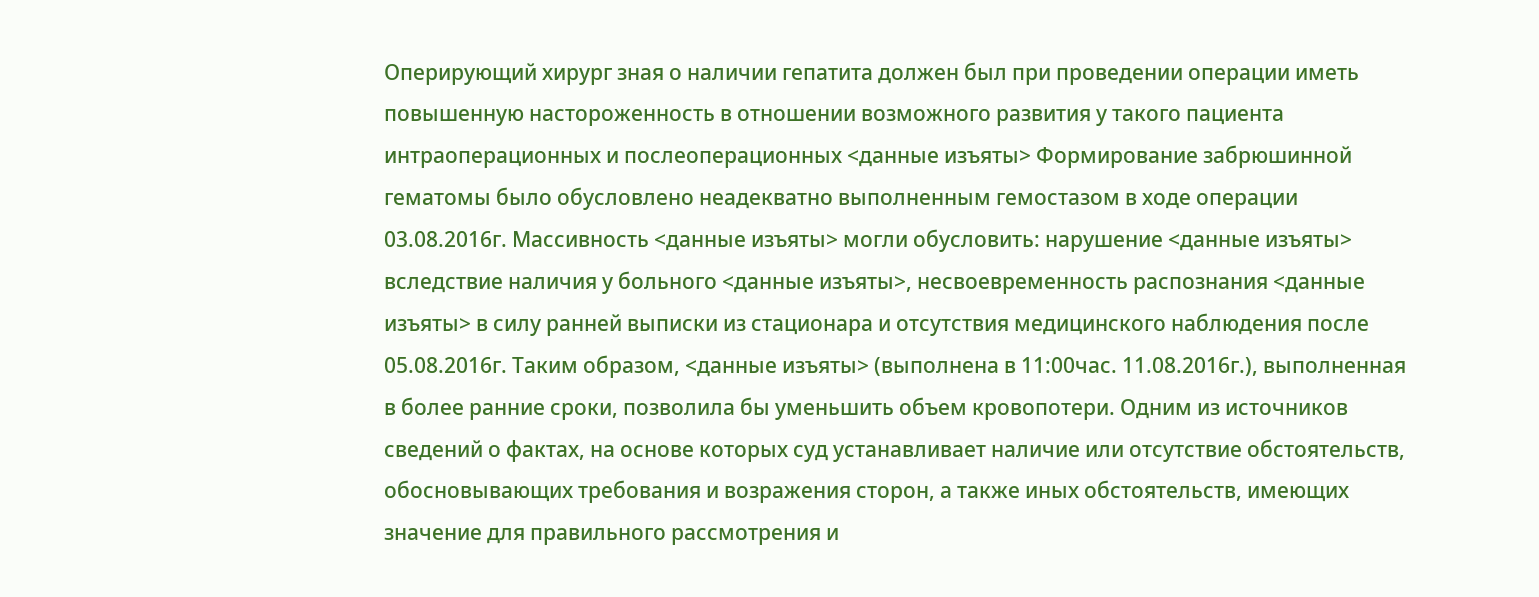Оперирующий хирург зная о наличии гепатита должен был при проведении операции иметь повышенную настороженность в отношении возможного развития у такого пациента интраоперационных и послеоперационных <данные изъяты> Формирование забрюшинной гематомы было обусловлено неадекватно выполненным гемостазом в ходе операции 03.08.2016г. Массивность <данные изъяты> могли обусловить: нарушение <данные изъяты> вследствие наличия у больного <данные изъяты>, несвоевременность распознания <данные изъяты> в силу ранней выписки из стационара и отсутствия медицинского наблюдения после 05.08.2016г. Таким образом, <данные изъяты> (выполнена в 11:00час. 11.08.2016г.), выполненная в более ранние сроки, позволила бы уменьшить объем кровопотери. Одним из источников сведений о фактах, на основе которых суд устанавливает наличие или отсутствие обстоятельств, обосновывающих требования и возражения сторон, а также иных обстоятельств, имеющих значение для правильного рассмотрения и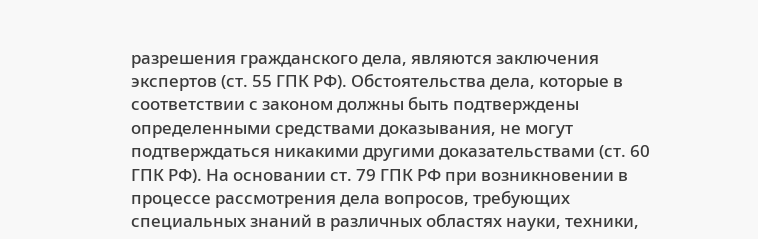разрешения гражданского дела, являются заключения экспертов (ст. 55 ГПК РФ). Обстоятельства дела, которые в соответствии с законом должны быть подтверждены определенными средствами доказывания, не могут подтверждаться никакими другими доказательствами (ст. 60 ГПК РФ). На основании ст. 79 ГПК РФ при возникновении в процессе рассмотрения дела вопросов, требующих специальных знаний в различных областях науки, техники,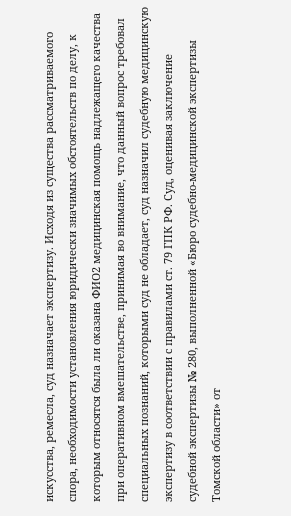искусства, ремесла, суд назначает экспертизу. Исходя из существа рассматриваемого спора, необходимости установления юридически значимых обстоятельств по делу, к которым относятся была ли оказана ФИО2 медицинская помощь надлежащего качества при оперативном вмешательстве, принимая во внимание, что данный вопрос требовал специальных познаний, которыми суд не обладает, суд назначил судебную медицинскую экспертизу в соответствии с правилами ст. 79 ГПК РФ. Суд, оценивая заключение судебной экспертизы № 280, выполненной «Бюро судебно-медицинской экспертизы Томской области» от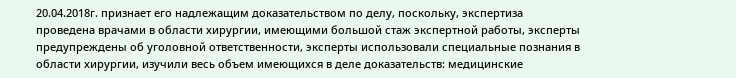20.04.2018г. признает его надлежащим доказательством по делу, поскольку, экспертиза проведена врачами в области хирургии, имеющими большой стаж экспертной работы, эксперты предупреждены об уголовной ответственности, эксперты использовали специальные познания в области хирургии, изучили весь объем имеющихся в деле доказательств: медицинские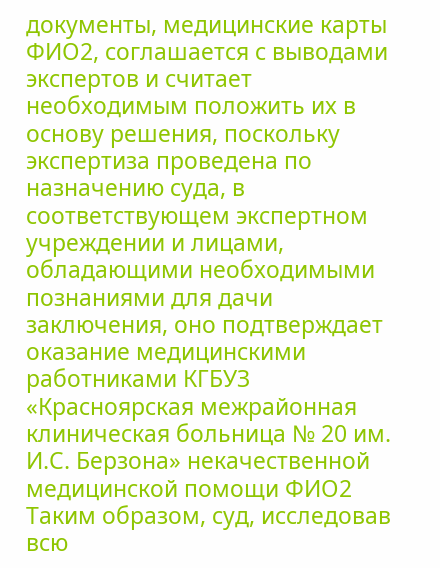документы, медицинские карты ФИО2, соглашается с выводами экспертов и считает необходимым положить их в основу решения, поскольку экспертиза проведена по назначению суда, в соответствующем экспертном учреждении и лицами, обладающими необходимыми познаниями для дачи заключения, оно подтверждает оказание медицинскими работниками КГБУЗ «Красноярская межрайонная клиническая больница № 20 им. И.С. Берзона» некачественной медицинской помощи ФИО2 Таким образом, суд, исследовав всю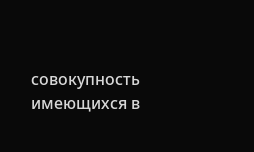совокупность имеющихся в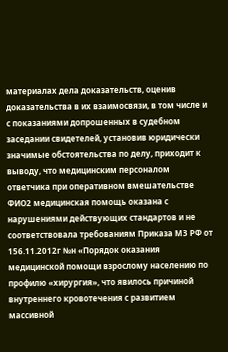материалах дела доказательств, оценив доказательства в их взаимосвязи, в том числе и с показаниями допрошенных в судебном заседании свидетелей, установив юридически значимые обстоятельства по делу, приходит к выводу, что медицинским персоналом ответчика при оперативном вмешательстве ФИО2 медицинская помощь оказана с нарушениями действующих стандартов и не соответствовала требованиям Приказа МЗ РФ от 156.11.2012г №н «Порядок оказания медицинской помощи взрослому населению по профилю «хирургия», что явилось причиной внутреннего кровотечения с развитием массивной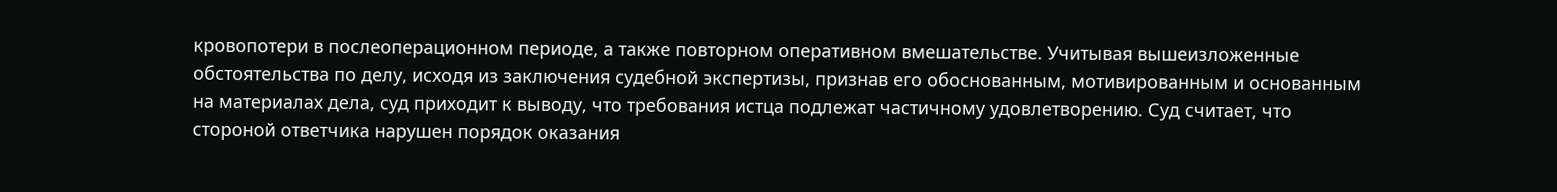кровопотери в послеоперационном периоде, а также повторном оперативном вмешательстве. Учитывая вышеизложенные обстоятельства по делу, исходя из заключения судебной экспертизы, признав его обоснованным, мотивированным и основанным на материалах дела, суд приходит к выводу, что требования истца подлежат частичному удовлетворению. Суд считает, что стороной ответчика нарушен порядок оказания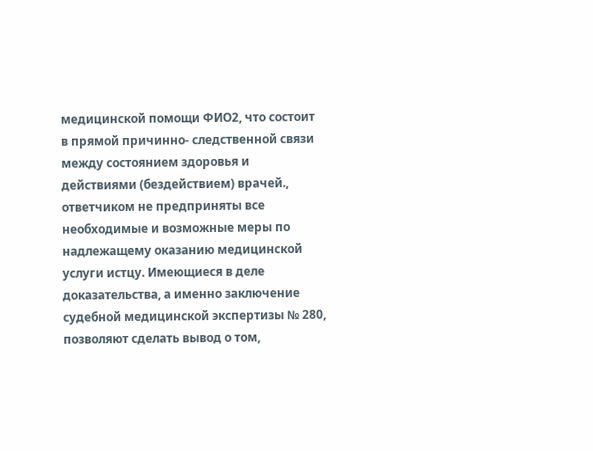медицинской помощи ФИО2, что состоит в прямой причинно- следственной связи между состоянием здоровья и действиями (бездействием) врачей., ответчиком не предприняты все необходимые и возможные меры по надлежащему оказанию медицинской услуги истцу. Имеющиеся в деле доказательства, а именно заключение судебной медицинской экспертизы № 280, позволяют сделать вывод о том,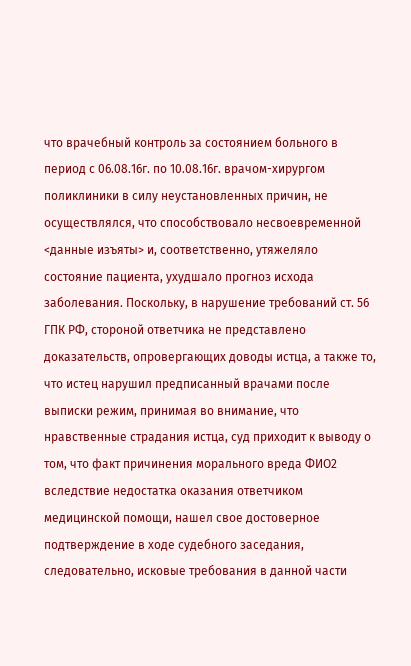что врачебный контроль за состоянием больного в период с 06.08.16г. по 10.08.16г. врачом-хирургом поликлиники в силу неустановленных причин, не осуществлялся, что способствовало несвоевременной <данные изъяты> и, соответственно, утяжеляло состояние пациента, ухудшало прогноз исхода заболевания. Поскольку, в нарушение требований ст. 56 ГПК РФ, стороной ответчика не представлено доказательств, опровергающих доводы истца, а также то, что истец нарушил предписанный врачами после выписки режим, принимая во внимание, что нравственные страдания истца, суд приходит к выводу о том, что факт причинения морального вреда ФИО2 вследствие недостатка оказания ответчиком медицинской помощи, нашел свое достоверное подтверждение в ходе судебного заседания, следовательно, исковые требования в данной части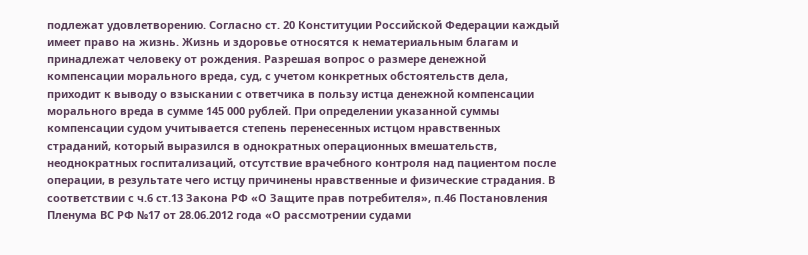подлежат удовлетворению. Согласно ст. 20 Конституции Российской Федерации каждый имеет право на жизнь. Жизнь и здоровье относятся к нематериальным благам и принадлежат человеку от рождения. Разрешая вопрос о размере денежной компенсации морального вреда, суд, с учетом конкретных обстоятельств дела, приходит к выводу о взыскании с ответчика в пользу истца денежной компенсации морального вреда в сумме 145 000 рублей. При определении указанной суммы компенсации судом учитывается степень перенесенных истцом нравственных страданий, который выразился в однократных операционных вмешательств, неоднократных госпитализаций, отсутствие врачебного контроля над пациентом после операции, в результате чего истцу причинены нравственные и физические страдания. В соответствии с ч.6 ст.13 Закона РФ «О Защите прав потребителя», п.46 Постановления Пленума ВС РФ №17 от 28.06.2012 года «О рассмотрении судами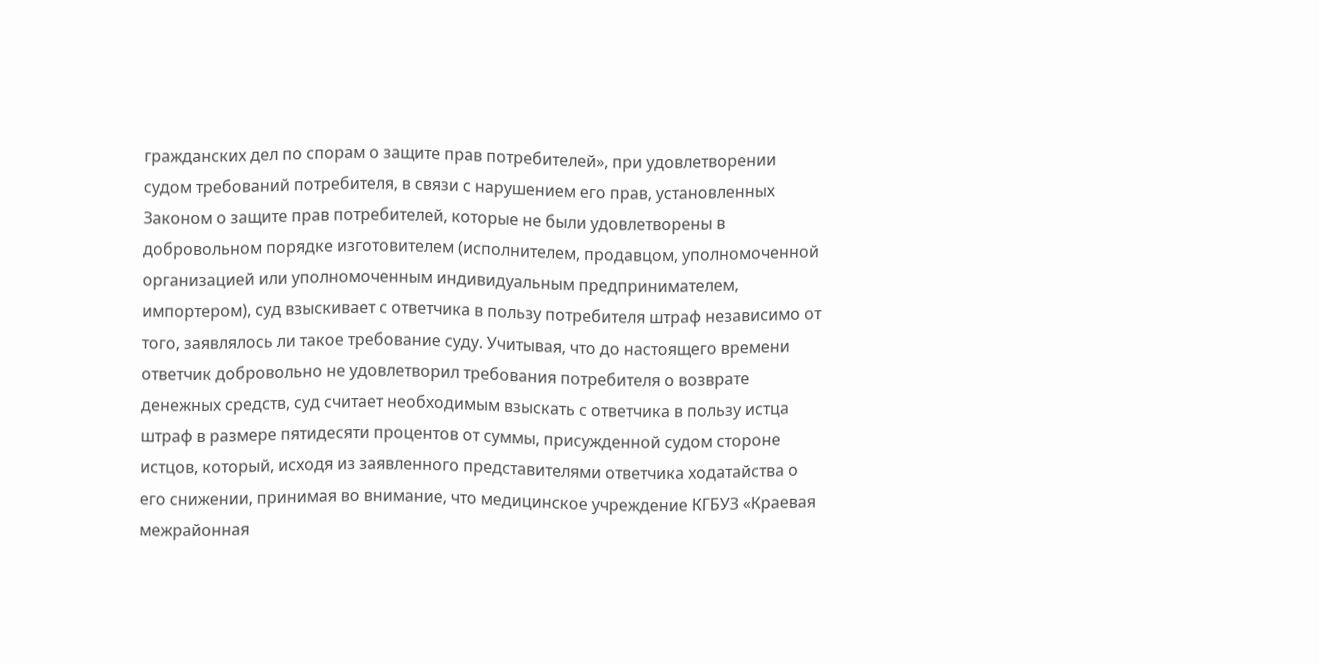гражданских дел по спорам о защите прав потребителей», при удовлетворении судом требований потребителя, в связи с нарушением его прав, установленных Законом о защите прав потребителей, которые не были удовлетворены в добровольном порядке изготовителем (исполнителем, продавцом, уполномоченной организацией или уполномоченным индивидуальным предпринимателем, импортером), суд взыскивает с ответчика в пользу потребителя штраф независимо от того, заявлялось ли такое требование суду. Учитывая, что до настоящего времени ответчик добровольно не удовлетворил требования потребителя о возврате денежных средств, суд считает необходимым взыскать с ответчика в пользу истца штраф в размере пятидесяти процентов от суммы, присужденной судом стороне истцов, который, исходя из заявленного представителями ответчика ходатайства о его снижении, принимая во внимание, что медицинское учреждение КГБУЗ «Краевая межрайонная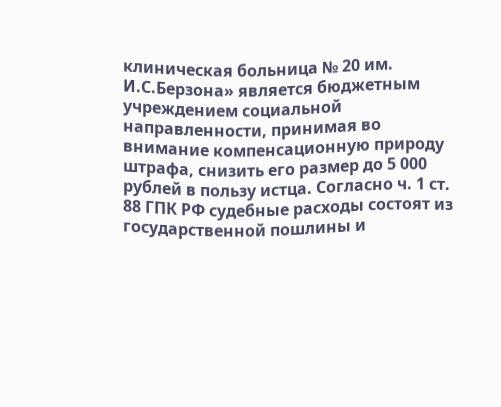клиническая больница № 20 им. И.С.Берзона» является бюджетным учреждением социальной направленности, принимая во внимание компенсационную природу штрафа, снизить его размер до 5 000 рублей в пользу истца. Согласно ч. 1 ст. 88 ГПК РФ судебные расходы состоят из государственной пошлины и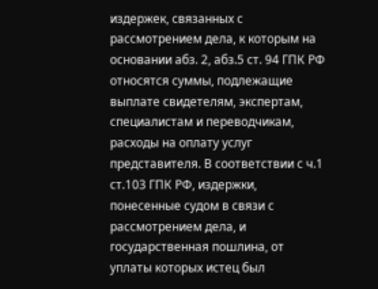издержек, связанных с рассмотрением дела, к которым на основании абз. 2, абз.5 ст. 94 ГПК РФ относятся суммы, подлежащие выплате свидетелям, экспертам, специалистам и переводчикам, расходы на оплату услуг представителя. В соответствии с ч.1 ст.103 ГПК РФ, издержки, понесенные судом в связи с рассмотрением дела, и государственная пошлина, от уплаты которых истец был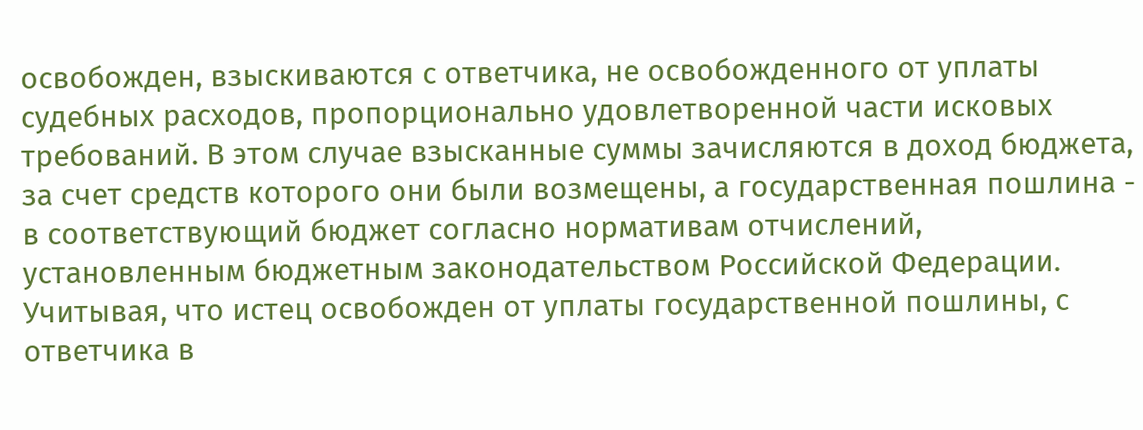освобожден, взыскиваются с ответчика, не освобожденного от уплаты судебных расходов, пропорционально удовлетворенной части исковых требований. В этом случае взысканные суммы зачисляются в доход бюджета, за счет средств которого они были возмещены, а государственная пошлина - в соответствующий бюджет согласно нормативам отчислений, установленным бюджетным законодательством Российской Федерации. Учитывая, что истец освобожден от уплаты государственной пошлины, с ответчика в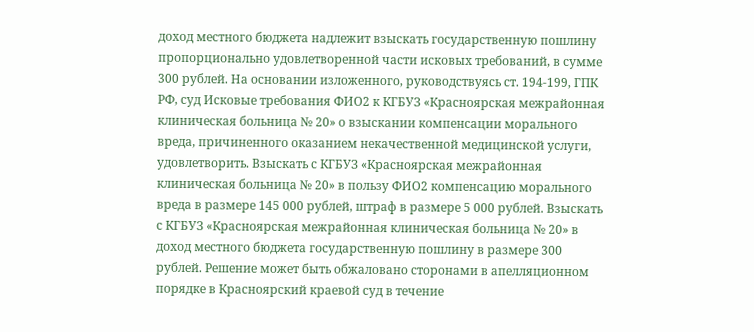доход местного бюджета надлежит взыскать государственную пошлину пропорционально удовлетворенной части исковых требований, в сумме 300 рублей. На основании изложенного, руководствуясь ст. 194-199, ГПК РФ, суд Исковые требования ФИО2 к КГБУЗ «Красноярская межрайонная клиническая больница № 20» о взыскании компенсации морального вреда, причиненного оказанием некачественной медицинской услуги, удовлетворить. Взыскать с КГБУЗ «Красноярская межрайонная клиническая больница № 20» в пользу ФИО2 компенсацию морального вреда в размере 145 000 рублей, штраф в размере 5 000 рублей. Взыскать с КГБУЗ «Красноярская межрайонная клиническая больница № 20» в доход местного бюджета государственную пошлину в размере 300 рублей. Решение может быть обжаловано сторонами в апелляционном порядке в Красноярский краевой суд в течение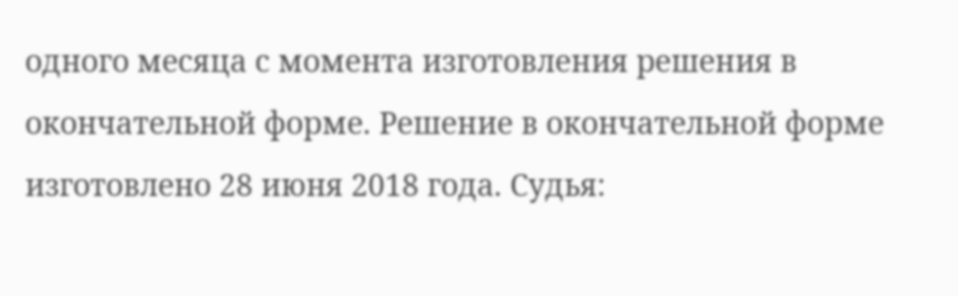одного месяца с момента изготовления решения в окончательной форме. Решение в окончательной форме изготовлено 28 июня 2018 года. Судья: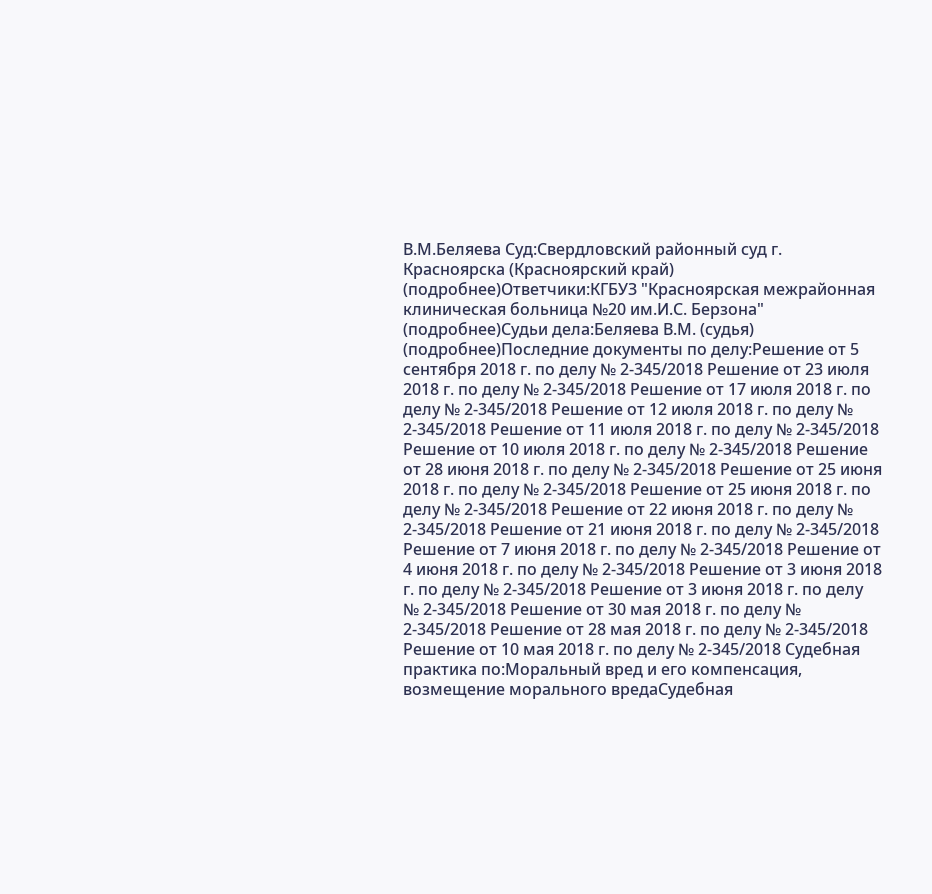В.М.Беляева Суд:Свердловский районный суд г. Красноярска (Красноярский край) (подробнее)Ответчики:КГБУЗ "Красноярская межрайонная клиническая больница №20 им.И.С. Берзона" (подробнее)Судьи дела:Беляева В.М. (судья) (подробнее)Последние документы по делу:Решение от 5 сентября 2018 г. по делу № 2-345/2018 Решение от 23 июля 2018 г. по делу № 2-345/2018 Решение от 17 июля 2018 г. по делу № 2-345/2018 Решение от 12 июля 2018 г. по делу № 2-345/2018 Решение от 11 июля 2018 г. по делу № 2-345/2018 Решение от 10 июля 2018 г. по делу № 2-345/2018 Решение от 28 июня 2018 г. по делу № 2-345/2018 Решение от 25 июня 2018 г. по делу № 2-345/2018 Решение от 25 июня 2018 г. по делу № 2-345/2018 Решение от 22 июня 2018 г. по делу № 2-345/2018 Решение от 21 июня 2018 г. по делу № 2-345/2018 Решение от 7 июня 2018 г. по делу № 2-345/2018 Решение от 4 июня 2018 г. по делу № 2-345/2018 Решение от 3 июня 2018 г. по делу № 2-345/2018 Решение от 3 июня 2018 г. по делу № 2-345/2018 Решение от 30 мая 2018 г. по делу № 2-345/2018 Решение от 28 мая 2018 г. по делу № 2-345/2018 Решение от 10 мая 2018 г. по делу № 2-345/2018 Судебная практика по:Моральный вред и его компенсация, возмещение морального вредаСудебная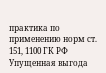практика по применению норм ст. 151, 1100 ГК РФ Упущенная выгода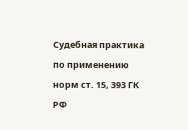Судебная практика по применению норм ст. 15, 393 ГК РФ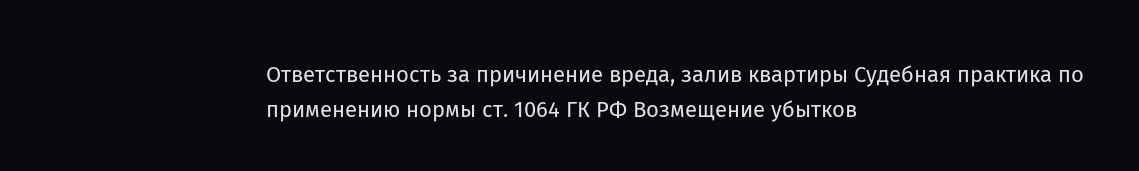Ответственность за причинение вреда, залив квартиры Судебная практика по применению нормы ст. 1064 ГК РФ Возмещение убытков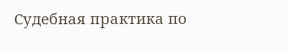Судебная практика по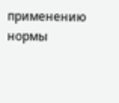применению нормы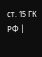ст. 15 ГК РФ |